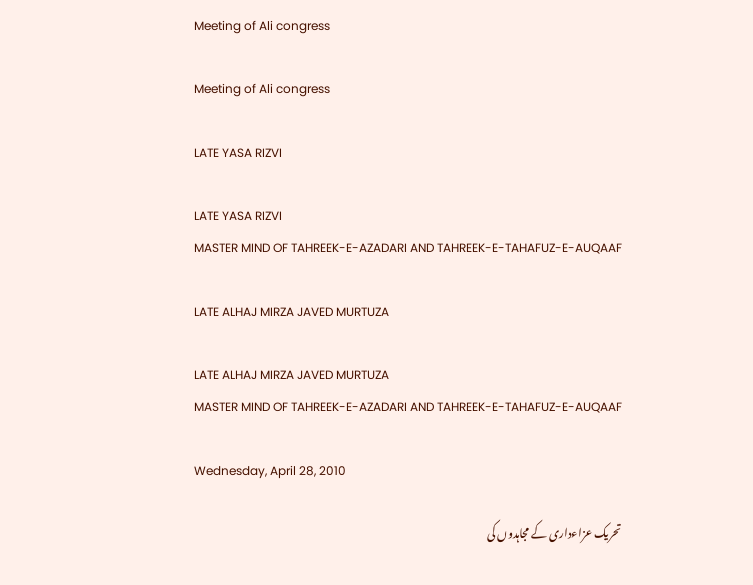Meeting of Ali congress

Meeting of Ali congress

LATE YASA RIZVI

LATE YASA RIZVI
MASTER MIND OF TAHREEK-E-AZADARI AND TAHREEK-E-TAHAFUZ-E-AUQAAF

LATE ALHAJ MIRZA JAVED MURTUZA

LATE ALHAJ MIRZA JAVED MURTUZA
MASTER MIND OF TAHREEK-E-AZADARI AND TAHREEK-E-TAHAFUZ-E-AUQAAF

Wednesday, April 28, 2010

تحریک عزاءداری کے مجاہدوں کی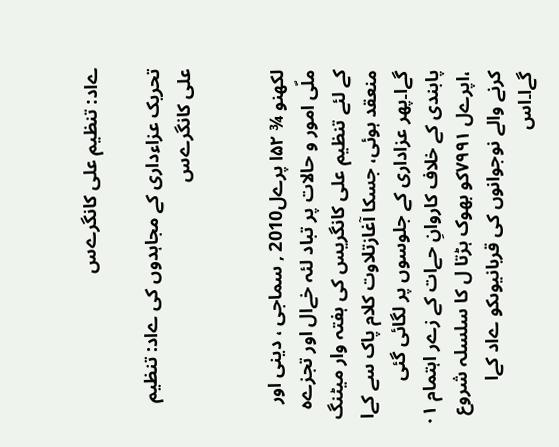ےاد: تنظیم علی کانگرےس

تحریک عزاءداری کے مجاہدوں کی ےاد: تنظیم علی کانگرےس


لکھنو ¾ ۵۲ا پرےل2010 , سماجی ، دینی اور ملّی امور و حالات پر تباد لئہ خےال اور تجزےہ کے لئے تنظیم علی کانگریس کی ہفتہ وار میٹنگ منعقد ہوئی، جسکا آغازتلاوت کلام پاک سے کےا گےا۔پھر عزاداری کے جلوسوں پر لگائی گئی پابندی کے خلاف کاروانِ حےات کے زےر اہتمام ۰۱ ،اپرےل ۷۹۹۱کو بھوک ہڑتا ل کا سلسلہ شروع کرنے والے نوجوانوں کی قربانیوںکو ےاد کےا گےا۔اس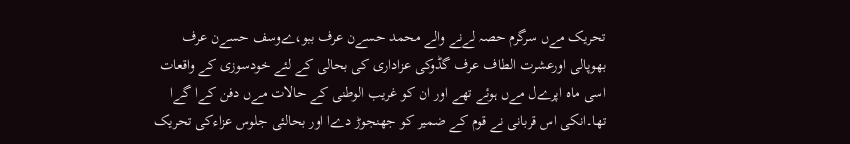تحریک مےں سرگرم حصہ لےنے والے محمد حسےن عرف ببو،ےوسف حسےن عرف بھوپالی اورعشرت الطاف عرف گڈوکی عزاداری کی بحالی کے لئے خودسوزی کے واقعات اسی ماہ اپرےل مےں ہوئے تھے اور ان کو غریب الوطنی کے حالات مےں دفن کےا گےا تھا۔انکی اس قربانی نے قوم کے ضمیر کو جھنجوڑ دےا اور بحالئی جلوس عزاءکی تحریک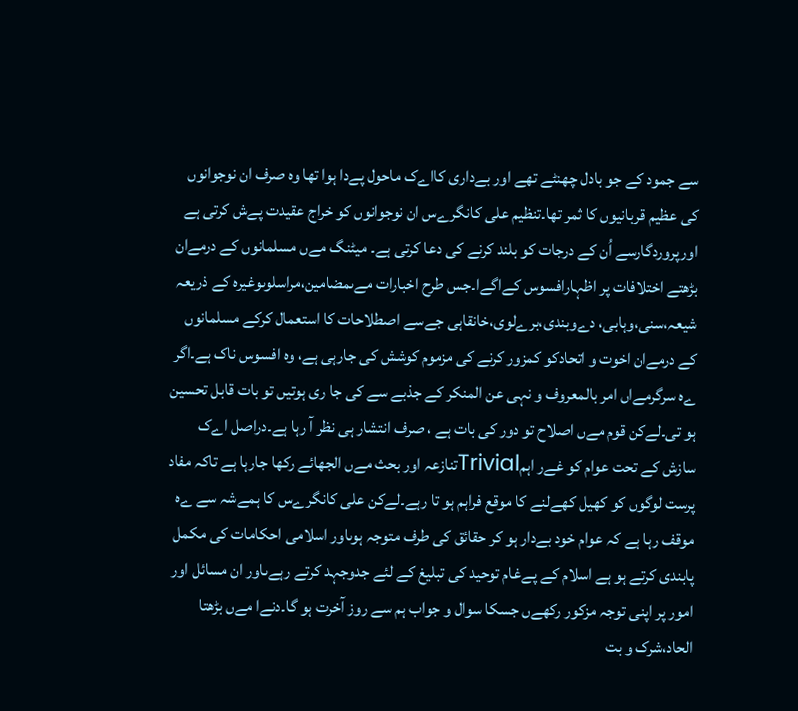سے جمود کے جو بادل چھنٹے تھے اور بےداری کااےک ماحول پےدا ہوا تھا وہ صرف ان نوجوانوں کی عظیم قربانیوں کا ثمر تھا۔تنظیم علی کانگرےس ان نوجوانوں کو خراج عقیدت پےش کرتی ہے اورپروردگارسے اُن کے درجات کو بلند کرنے کی دعا کرتی ہے۔ میٹنگ مےں مسلمانوں کے درمےان بڑھتے اختلافات پر اظہارافسوس کےاگےا۔جس طرح اخبارات مےںمضامین،مراسلوںوغیرہ کے ذریعہ شیعہ،سنی،وہابی، دےوبندی،برےلوی،خانقاہی جےسے اصطلاحات کا استعمال کرکے مسلمانوں کے درمےان اخوت و اتحادکو کمزور کرنے کی مزموم کوشش کی جارہی ہے، وہ افسوس ناک ہے۔اگر ےہ سرگرمےاں امر بالمعروف و نہی عن المنکر کے جذبے سے کی جا ری ہوتیں تو بات قابل تحسین ہو تی۔لےکن قوم مےں اصلاح تو دور کی بات ہے ، صرف انتشار ہی نظر آ رہا ہے۔دراصل اےک سازش کے تحت عوام کو غےر اہمTrivialتنازعہ اور بحث مےں الجھائے رکھا جارہا ہے تاکہ مفاد پرست لوگوں کو کھیل کھےلنے کا موقع فراہم ہو تا رہے۔لےکن علی کانگرےس کا ہمےشہ سے ےہ موقف رہا ہے کہ عوام خود بےدار ہو کر حقائق کی طرف متوجہ ہوںاور اسلامی احکامات کی مکمل پابندی کرتے ہو ہے اسلام کے پےغام توحید کی تبلیغ کے لئے جدوجہد کرتے رہےںاور ان مسائل اور امور پر اپنی توجہ مزکور رکھےں جسکا سوال و جواب ہم سے روز آخرت ہو گا۔دنےا مےں بڑھتا الحاد،شرک و بت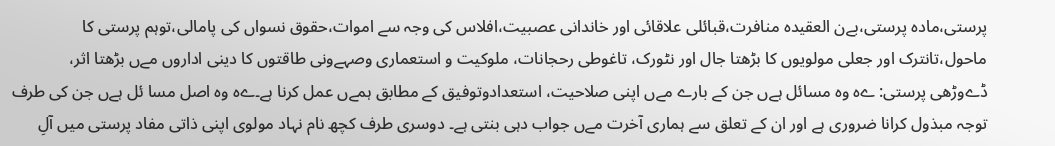پرستی،مادہ پرستی،بےن العقیدہ منافرت،قبائلی علاقائی اور خاندانی عصبیت،افلاس کی وجہ سے اموات،حقوق نسواں کی پامالی،توہم پرستی کا ماحول،تانترک اور جعلی مولویوں کا بڑھتا جال اور نٹورک، تاغوطی رحجانات، ملوکیت و استعماری وصہےونی طاقتوں کا دینی اداروں مےں بڑھتا اثر، ڈےوڑھی پرستی: ےہ وہ مسائل ہےں جن کے بارے مےں اپنی صلاحیت، استعدادوتوفیق کے مطابق ہمےں عمل کرنا ہے۔ےہ وہ اصل مسا ئل ہےں جن کی طرف توجہ مبذول کرانا ضروری ہے اور ان کے تعلق سے ہماری آخرت مےں جواب دہی بنتی ہے۔ دوسری طرف کچھ نام نہاد مولوی اپنی ذاتی مفاد پرستی میں آلِ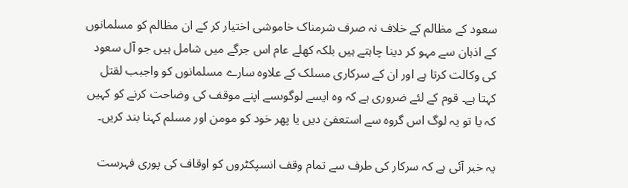سعود کے مظالم کے خلاف نہ صرف شرمناک خاموشی اختیار کر کے ان مظالم کو مسلمانوں کے اذہان سے مہو کر دینا چاہتے ہیں بلکہ کھلے عام اس جرگے میں شامل ہیں جو آل سعود کی وکالت کرتا ہے اور ان کے سرکاری مسلک کے علاوہ سارے مسلمانوں کو واجبب لقتل کہتا ہے۔ قوم کے لئے ضروری ہے کہ وہ ایسے لوگوںسے اپنے موقف کی وضاحت کرنے کو کہیں کہ یا تو یہ لوگ اس گروہ سے استعفیٰ دیں یا پھر خود کو مومن اور مسلم کہنا بند کریں۔

یہ خبر آئی ہے کہ سرکار کی طرف سے تمام وقف انسپکٹروں کو اوقاف کی پوری فہرست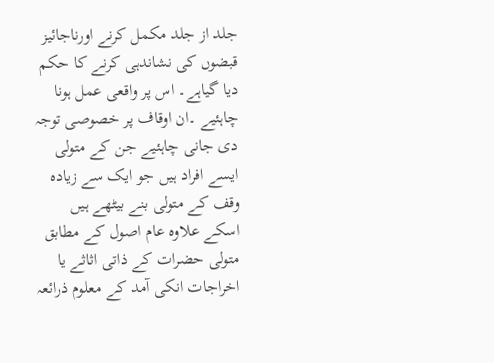جلد از جلد مکمل کرنے اورناجائیز قبضوں کی نشاندہی کرنے کا حکم دیا گیاہے۔ اس پر واقعی عمل ہونا چاہئیے ۔ان اوقاف پر خصوصی توجہ دی جانی چاہئیے جن کے متولی ایسے افراد ہیں جو ایک سے زیادہ وقف کے متولی بنے بیٹھے ہیں اسکے علاوہ عام اصول کے مطابق متولی حضرات کے ذاتی اثاثے یا اخراجات انکی آمد کے معلوم ذرائعہ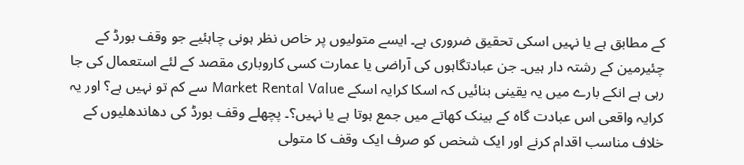کے مطابق ہے یا نہیں اسکی تحقیق ضروری ہے۔ ایسے متولیوں پر خاص نظر ہونی چاہئیے جو وقف بورڈ کے چئیرمین کے رشتہ دار ہیں۔ جن عبادتگاہوں کی آراضی یا عمارت کسی کاروباری مقصد کے لئے استعمال کی جا رہی ہے انکے بارے میں یہ یقینی بنائیں کہ اسکا کرایہ اسکے Market Rental Value سے کم تو نہیں ہے؟ اور یہ کرایہ واقعی اس عبادت گاہ کے بینک کھاتے میں جمع ہوتا ہے یا نہیں؟۔ پچھلے وقف بورڈ کی دھاندھلیوں کے خلاف مناسب اقدام کرنے اور ایک شخص کو صرف ایک وقف کا متولی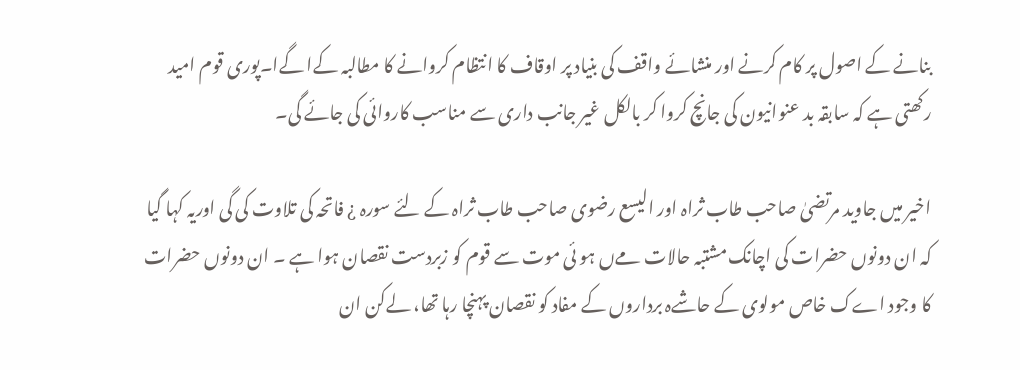بنانے کے اصول پر کام کرنے اور منشائے واقف کی بنیاد پر اوقاف کا انتظام کروانے کا مطالبہ کےا گےا۔پوری قوم امید رکھتی ہے کہ سابقہ بد عنوانیون کی جانچ کروا کر بالکل غیر جانب داری سے مناسب کاروائی کی جائے گی۔

اخیر میں جاوید مرتضیٰ صاحب طاب ثراہ اور الیسع رضوی صاحب طاب ثراہ کے لئے سورہ ¿ فاتحہ کی تلاوت کی گی اوریہ کہا گیا کہ ان دونوں حضرات کی اچانک مشتبہ حالات مےں ہو ئی موت سے قوم کو زبردست نقصان ہوا ہے ۔ ان دونوں حضرات کا وجود اےک خاص مولوی کے حاشےہ برداروں کے مفاد کو نقصان پہنچا رہا تھا، لےکن ان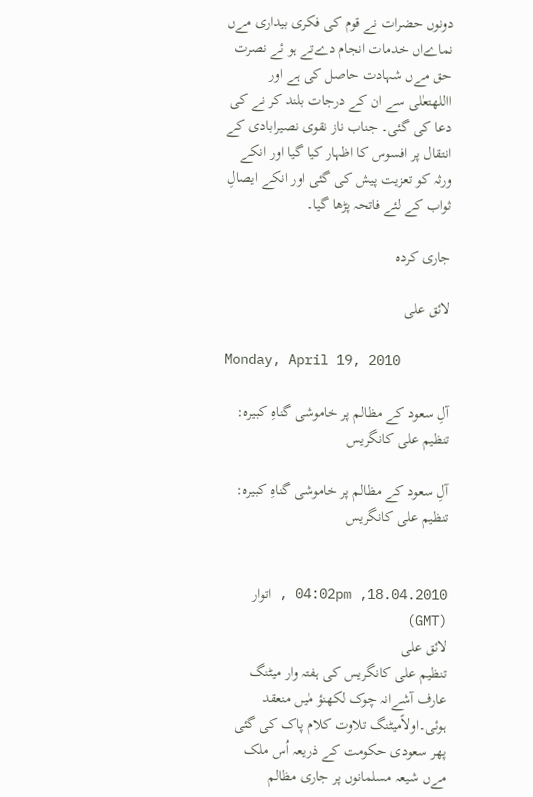دونوں حضرات نے قوم کی فکری بیداری مےں نماےاں خدمات انجام دےتے ہو ئے نصرت حق مےں شہادت حاصل کی ہے اور االلهتعٰلی سے ان کے درجات بلند کر نے کی دعا کی گئی۔ جناب ناز نقوی نصیرابادی کے انتقال پر افسوس کا اظہار کیا گیا اور انکے ورثہ کو تعزیت پیش کی گئی اور انکے ایصالِ ثواب کے لئے فاتحہ پڑھا گیا۔

جاری کردہ

لائق علی

Monday, April 19, 2010

آلِ سعود کے مظالم پر خاموشی گناہِ کبیرہ: تنظیم علی کانگریس

آلِ سعود کے مظالم پر خاموشی گناہِ کبیرہ: تنظیم علی کانگریس


18.04.2010, 04:02pm , اتوار (GMT)
لائق علی
تنظیم علی کانگریس کی ہفتہ وار میٹنگ عارف آشےانہ چوک لکھنؤ مٰیں منعقد ہوئی۔اولاًمیٹنگ تلاوت کلام پاک کی گئی پھر سعودی حکومت کے ذریعہ اُس ملک مےں شیعہ مسلمانوں پر جاری مظالم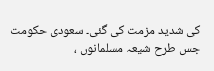کی شدید مزمت کی گئی۔ سعودی حکومت جس طرح شیعہ مسلمانوں ،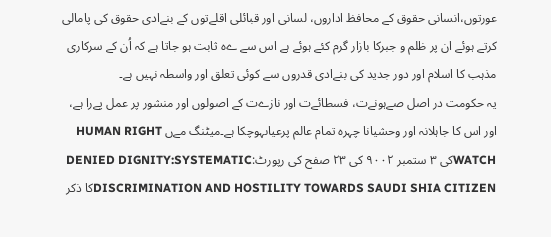عورتوں،انسانی حقوق کے محافظ اداروں، لسانی اور قبائلی اقلےتوں کے بنےادی حقوق کی پامالی کرتے ہوئے ان پر ظلم و جبرکا بازار گرم کئے ہوئے ہے اس سے ےہ ثابت ہو جاتا ہے کہ اُن کے سرکاری مذہب کا اسلام اور دور جدید کی بنےادی قدروں سے کوئی تعلق اور واسطہ نہیں ہے۔
یہ حکومت در اصل صےہونےت، فسطائےت اور نازےت کے اصولوں اور منشور پر عمل پےرا ہے، اور اس کا جاہلانہ اور وحشیانا چہرہ تمام عالم پرعیاںہوچکا ہے۔میٹنگ مےں HUMAN RIGHT WATCHکی ۳ ستمبر ۹۰۰۲ کی ۲۳ صفح کی رپورٹ:DENIED DIGNITY:SYSTEMATIC DISCRIMINATION AND HOSTILITY TOWARDS SAUDI SHIA CITIZENکا ذکر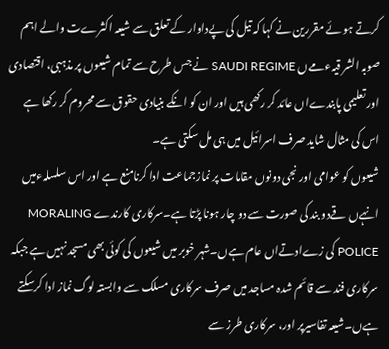کرتے ہو ئے مقررین نے کہا کہ تیل کی پےداوار کے تعلق سے شیعہ اکثرےت والے اہم صوبہ الشر قیہءمےں SAUDI REGIME نے جس طرح سے تمام شیعوں پر مذہبی، اقتصادی اور تعلیمی پابندےاں عائد کر رکھی ہیں اور ان کو انکے بنیادی حقوق سے محروم کر رکھا ہے اس کی مثال شاید صرف اسرائیل میں ہی مل سکتی ہے۔
شیعوں کو عوامی اور نجی دونوں مقامات پر نمازجماعت ادا کرنامنع ہے اور اس سلسلہءمیں انہےں قےدو بند کی صورت سے دو چار ہونا پڑتا ہے۔سرکاری کارندے MORALING POLICE کی زےادتےاں عام ہےں۔شہر خوبر میں شیعوں کی کوئی بھی مسجد نہیں ہے جبکہ سرکاری فند سے قائم شدہ مساجد میں صرف سرکاری مسلک سے وابستہ لوگ نماز ادا کرسکتے ہےں۔شیعہ تفاسیرپر اور، سرکاری طرز سے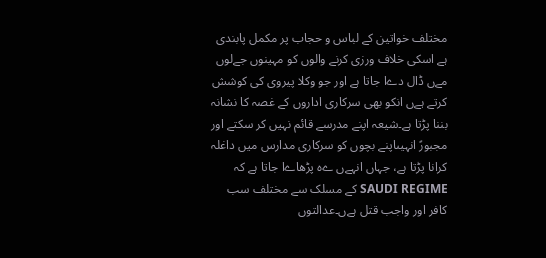مختلف خواتین کے لباس و حجاب پر مکمل پابندی ہے اسکی خلاف ورزی کرنے والوں کو مہینوں جےلوں مےں ڈال دےا جاتا ہے اور جو وکلا پیروی کی کوشش کرتے ہےں انکو بھی سرکاری اداروں کے غصہ کا نشانہ بننا پڑتا ہے۔شیعہ اپنے مدرسے قائم نہیں کر سکتے اور مجبورً انہیںاپنے بچوں کو سرکاری مدارس میں داغلہ کرانا پڑتا ہے، جہاں انہےں ےہ پڑھاےا جاتا ہے کہ SAUDI REGIME کے مسلک سے مختلف سب کافر اور واجب قتل ہےں۔عدالتوں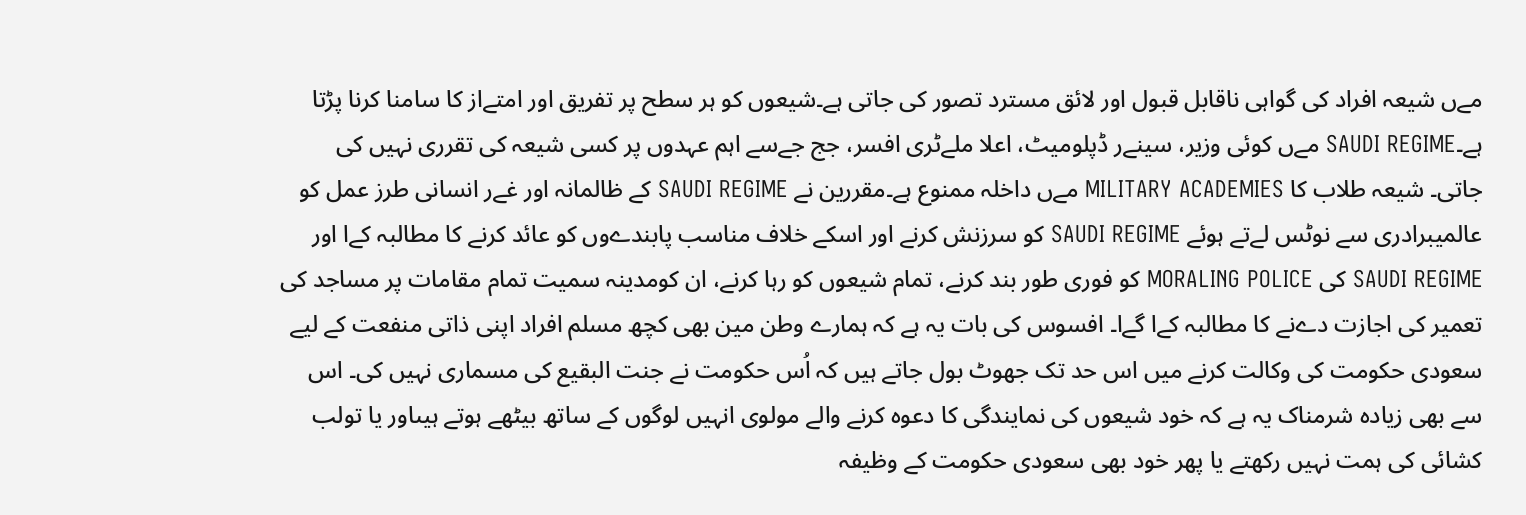مےں شیعہ افراد کی گواہی ناقابل قبول اور لائق مسترد تصور کی جاتی ہے۔شیعوں کو ہر سطح پر تفریق اور امتےاز کا سامنا کرنا پڑتا ہے۔SAUDI REGIME مےں کوئی وزیر، سینےر ڈپلومیٹ، اعلا ملےٹری افسر، جج جےسے اہم عہدوں پر کسی شیعہ کی تقرری نہیں کی جاتی۔ شیعہ طلاب کا MILITARY ACADEMIES مےں داخلہ ممنوع ہے۔مقررین نے SAUDI REGIME کے ظالمانہ اور غےر انسانی طرز عمل کو عالمیبرادری سے نوٹس لےتے ہوئے SAUDI REGIME کو سرزنش کرنے اور اسکے خلاف مناسب پابندےوں کو عائد کرنے کا مطالبہ کےا اور SAUDI REGIME کی MORALING POLICE کو فوری طور بند کرنے، تمام شیعوں کو رہا کرنے، ان کومدینہ سمیت تمام مقامات پر مساجد کی تعمیر کی اجازت دےنے کا مطالبہ کےا گےا۔ افسوس کی بات یہ ہے کہ ہمارے وطن مین بھی کچھ مسلم افراد اپنی ذاتی منفعت کے لیے سعودی حکومت کی وکالت کرنے میں اس حد تک جھوٹ بول جاتے ہیں کہ اُس حکومت نے جنت البقیع کی مسماری نہیں کی۔ اس سے بھی زیادہ شرمناک یہ ہے کہ خود شیعوں کی نمایندگی کا دعوہ کرنے والے مولوی انہیں لوگوں کے ساتھ بیٹھے ہوتے ہیںاور یا تولب کشائی کی ہمت نہیں رکھتے یا پھر خود بھی سعودی حکومت کے وظیفہ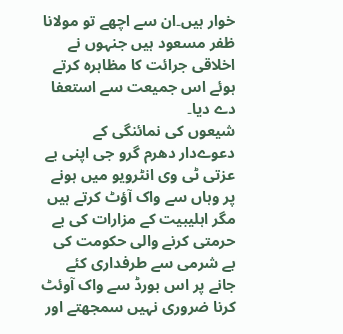خوار ہیں۔ان سے اچھے تو مولانا ظفر مسعود ہیں جنہوں نے اخلاقی جرائت کا مظاہرہ کرتے ہوئے اس جمیعت سے استعفا دے دیا۔
شیعوں کی نمائنگی کے دعوےدار دھرم گرو جی اپنی بے عزتی ٹی وی انٹرویو میں ہونے پر وہاں سے واک آؤٹ کرتے ہیں مگر اہلیبیت کے مزارات کی بے حرمتی کرنے والی حکومت کی بے شرمی سے طرفداری کئے جانے پر اس بورڈ سے واک آوئٹ کرنا ضروری نہیں سمجھتے اور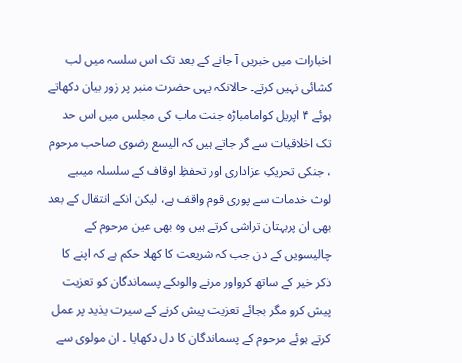اخبارات میں خبریں آ جانے کے بعد تک اس سلسہ میں لب کشائی نہیں کرتے۔ حالانکہ یہی حضرت منبر پر زور بیان دکھاتے ہوئے ۴ اپریل کوامامباڑہ جنت ماب کی مجلس میں اس حد تک اخلاقیات سے گر جاتے ہیں کہ الیسع رضوی صاحب مرحوم ، جنکی تحریکِ عزاداری اور تحفظِ اوقاف کے سلسلہ میںبے لوث خدمات سے پوری قوم واقف ہے، لیکن انکے انتقال کے بعد بھی ان پربہتان تراشی کرتے ہیں وہ بھی عین مرحوم کے چالیسویں کے دن جب کہ شریعت کا کھلا حکم ہے کہ اپنے کا ذکر خیر کے ساتھ کرواور مرنے والوںکے پسماندگان کو تعزیت پیش کرو مگر بجائے تعزیت پیش کرنے کے سیرت یذید پر عمل کرتے ہوئے مرحوم کے پسماندگان کا دل دکھایا ۔ ان مولوی سے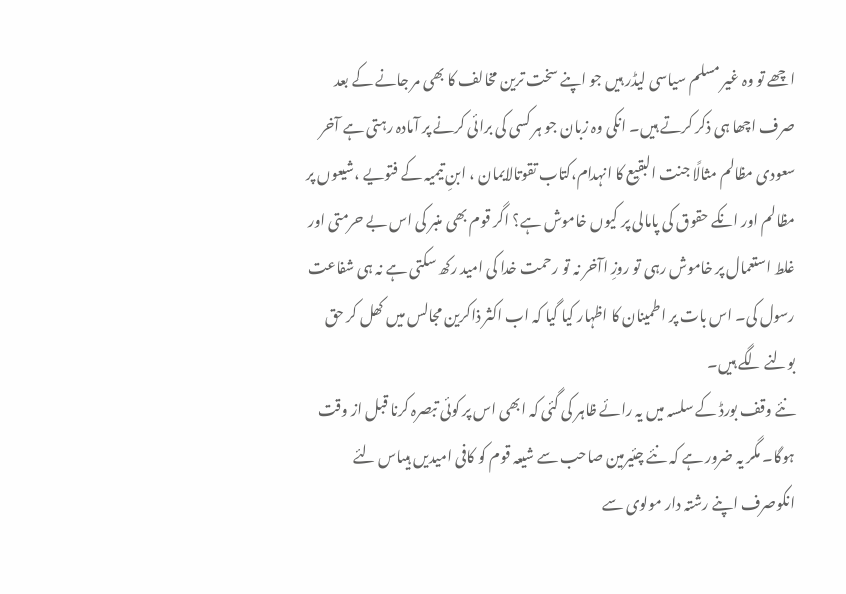اچھے تو وہ غیر مسلم سیاسی لیڈر ہیں جو اپنے سخت ترین مخالف کا بھی مر جانے کے بعد صرف اچھا ہی ذکر کرتے ہیں۔ انکی وہ زبان جو ہر کسی کی برائی کرنے پر آمادہ رہتی ہے آخر سعودی مظالم مثالًا جنت البقیع کا انہدام،کتاب تقوتالایمان ، ابنِ تیمیہ کے فتویے ،شیعوں پر مظالم اور انکے حقوق کی پامالی پر کیوں خاموش ہے؟ اگر قوم بھی منبر کی اس بے حرمتی اور غلط استعمال پر خاموش رہی تو روزِ اآخر نہ تو رحمت خدا کی امید رکھ سکتی ہے نہ ہی شفاعت رسول کی۔ اس بات پر اطمینان کا اظہار کیا گیا کہ اب اکثر ذاکرین مجالس میں کھل کر حق بولنے لگے ہیں۔
نئے وقف بورڈ کے سلسہ میں یہ رائے ظاہر کی گئی کہ ابھی اس پر کوئی تبصرہ کرنا قبل از وقت ہوگا۔ مگر یہ ضرور ہے کہ نئے چئیرمین صاحب سے شیعہ قوم کو کافی امیدیں ہیںاس لئے انکوصرف اپنے رشتہ دار مولوی سے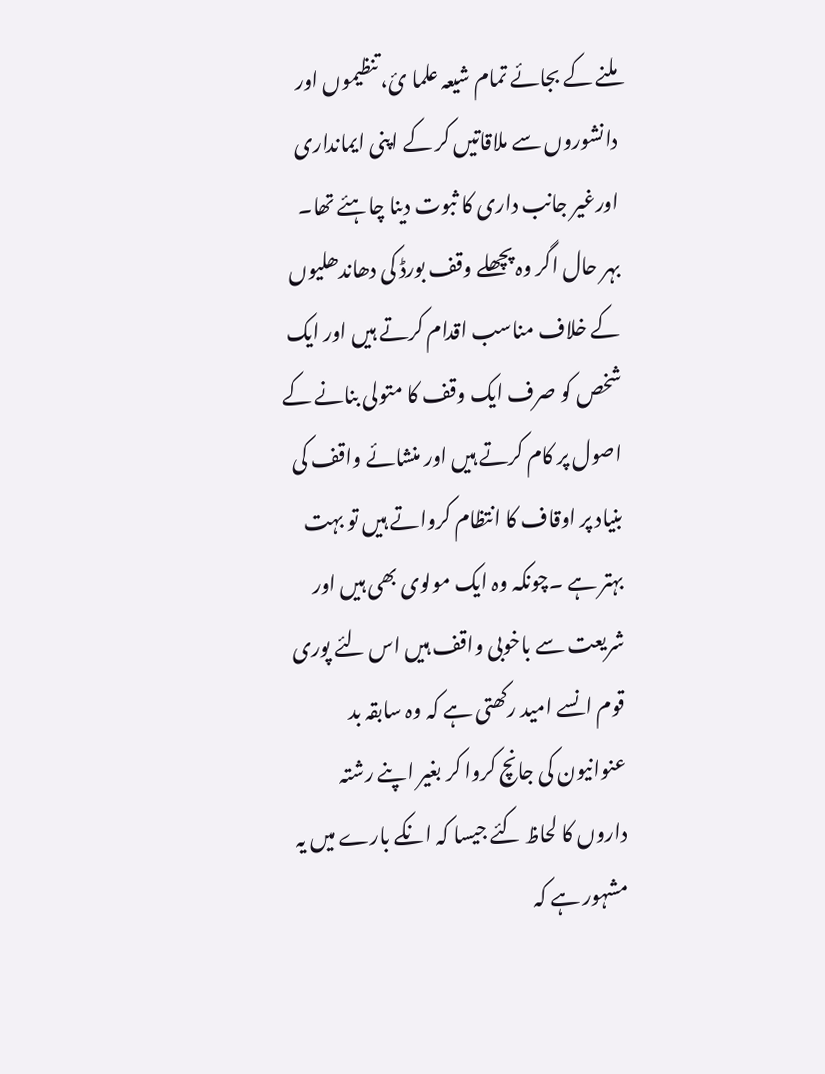ملنے کے بجائے تمام شیعہ علما ئ، تنظیموں اور دانشوروں سے ملاقاتیں کر کے اپنی ایمانداری اورغیر جانب داری کا ثبوت دینا چاہئے تھا۔ بہر حال اگر وہ پچھلے وقف بورڈ کی دھاندھلیوں کے خلاف مناسب اقدام کرتے ہیں اور ایک شخص کو صرف ایک وقف کا متولی بنانے کے اصول پر کام کرتے ہیں اور منشائے واقف کی بنیاد پر اوقاف کا انتظام کرواتے ہیں تو بہت بہتر ہے ۔چونکہ وہ ایک مولوی بھی ہیں اور شریعت سے باخوبی واقف ہیں اس لئے پوری قوم انسے امید رکھتی ہے کہ وہ سابقہ بد عنوانیون کی جانچ کروا کر بغیر اپنے رشتہ داروں کا لحاظ کئے جیسا کہ انکے بارے میں یہ مشہور ہے کہ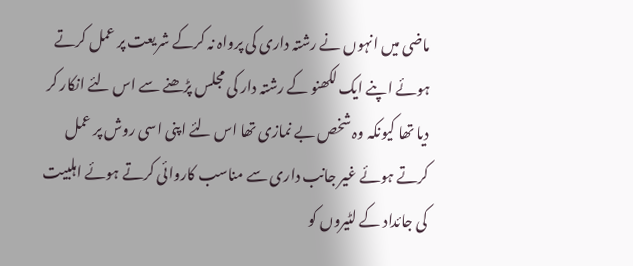ماضی میں انہوں نے رشتہ داری کی پرواہ نہ کرکے شریعت پر عمل کرتے ہوئے اپنے ایک لکھنو کے رشتہ دار کی مجلس پڑھنے سے اس لئے انکار کر دیا تھا کیونکہ وہ شخص بے نمازی تھا اس لئے اپنی اسی روش پر عمل کرتے ہوئے غیر جانب داری سے مناسب کاروائی کرتے ہوئے اہلبیت کی جائداد کے لٹیروں کو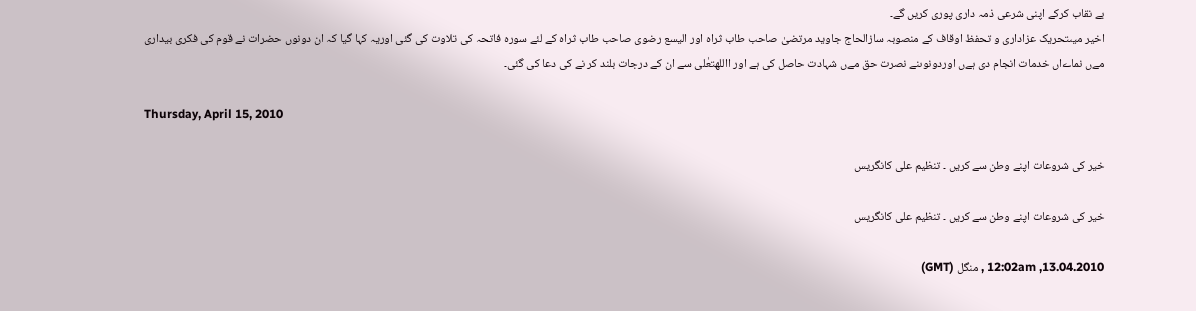بے نقاب کرکے اپنی شرعی ذمہ داری پوری کریں گے۔
اخیر میںتحریک عزاداری و تحفظ اوقاف کے منصوبہ سازالحاج جاوید مرتضیٰ صاحب طاب ثراہ اور الیسع رضوی صاحب طاب ثراہ کے لئے سورہ فاتحہ کی تلاوت کی گئی اوریہ کہا گیا کہ ان دونوں حضرات نے قوم کی فکری بیداری مےں نماےاں خدمات انجام دی ہےں اوردونوںنے نصرت حق مےں شہادت حاصل کی ہے اور االلهتعٰلی سے ان کے درجات بلند کر نے کی دعا کی گئی۔

Thursday, April 15, 2010

خیر کی شروعات اپنے وطن سے کریں ۔ تنظیم علی کانگریس

خیر کی شروعات اپنے وطن سے کریں ۔ تنظیم علی کانگریس

13.04.2010, 12:02am , منگل (GMT)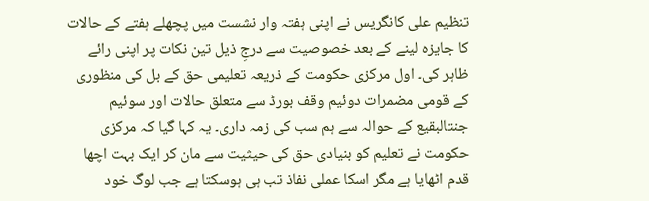تنظیم علی کانگریس نے اپنی ہفتہ وار نشست میں پچھلے ہفتے کے حالات کا جایزہ لینے کے بعد خصوصیت سے درجِ ذیل تین نکات پر اپنی رائے ظاہر کی۔ اول مرکزی حکومت کے ذریعہ تعلیمی حق کے بل کی منظوری کے قومی مضمرات دوئیم وقف بورڈ سے متعلق حالات اور سوئیم جنتالبقیع کے حوالہ سے ہم سب کی زمہ داری۔ یہ کہا گیا کہ مرکزی حکومت نے تعلیم کو بنیادی حق کی حیثیت سے مان کر ایک بہت اچھا قدم اٹھایا ہے مگر اسکا عملی نفاذ تب ہی ہوسکتا ہے جب لوگ خود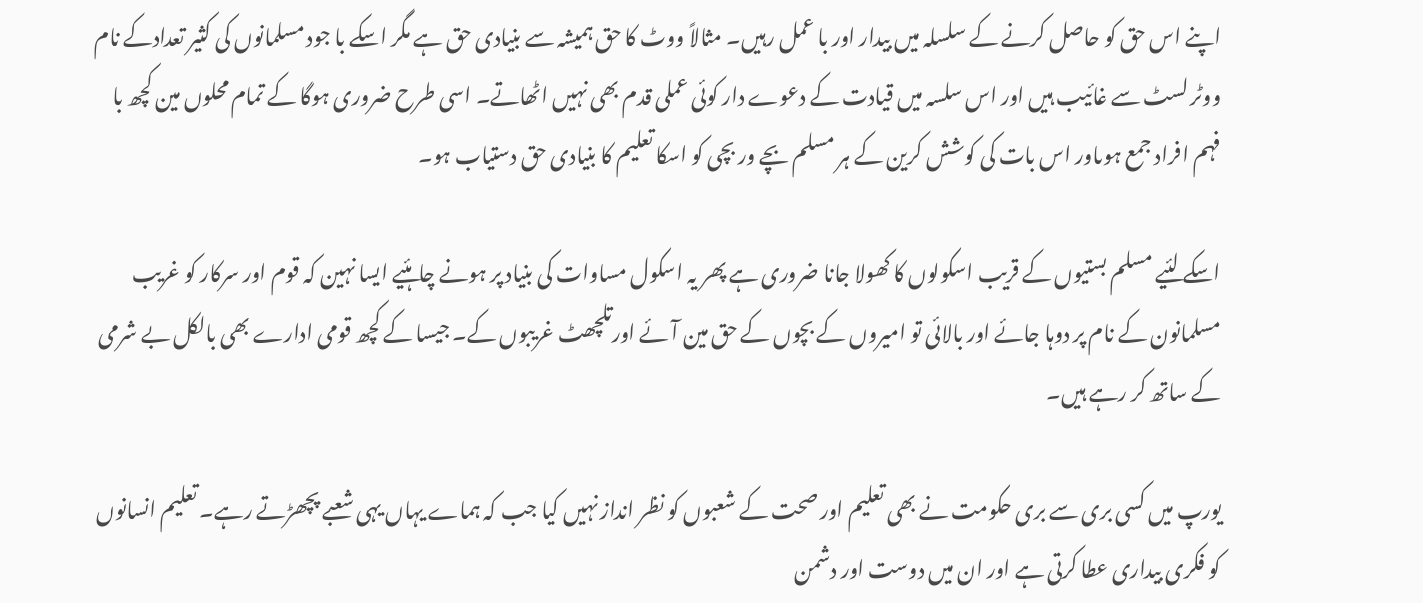اپنے اس حق کو حاصل کرنے کے سلسلہ میں بیدار اور با عمل رہیں۔ مثالاً ووٹ کا حق ہمیشہ سے بنیادی حق ہے مگر اسکے با جود مسلمانوں کی کثیر تعدادکے نام ووٹر لسٹ سے غائیب ہیں اور اس سلسہ میں قیادت کے دعوے دار کوئی عملی قدم بھی نہیں اٹھاتے۔ اسی طرح ضروری ہوگا کے تمام محلوں مین کچھ با فہم افراد جمع ہوںاور اس بات کی کوشش کرین کے ہر مسلم بچے ور بچی کو اسکا تعلیم کا بنیادی حق دستیاب ہو۔

اسکے لئیے مسلم بستیوں کے قریب اسکولوں کا کھولا جانا ضروری ہے پھر یہ اسکول مساوات کی بنیاد پر ہونے چاہئیے ایسا نہین کہ قوم اور سرکار کو غریب مسلمانون کے نام پر دوہا جائے اور بالائی تو امیروں کے بچوں کے حق مین آئے اورتلچھٹ غریبوں کے۔ جیسا کے کچھ قومی ادارے بھی بالکل بے شرمی کے ساتھ کر رہے ہیں۔

یورپ میں کسی بری سے بری حکومت نے بھی تعلیم اور صحت کے شعبوں کو نظر انداز نہیں کیا جب کہ ہماے یہاں یہی شعبے پچھڑتے رہے۔ تعلیم انسانوں کو فکری بیداری عطا کرتی ہے اور ان میں دوست اور دشمن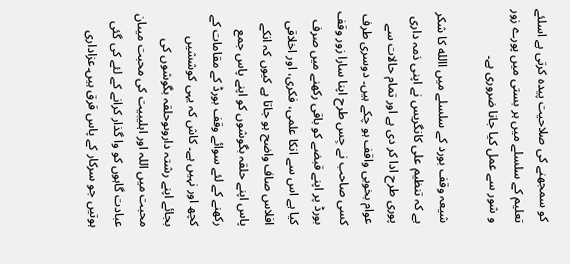کو سمجھنے کی صلاحیت پیدہ کرتی ہے اسلئے تعلیم کے سلسلے میں ہر بستی میں پورے زور و شور سے عمل کیا جانا ضروری ہے۔

شیعہ وقف بورد کے سلسلے میں االله کا شکر ہے کہ تنظیم علی کانگریس نے اپنی ذمہ داری پوری طرح ادا کر دی ہے اور تمام حالات سے عوام بخوبی واقف ہو چکے ہیں۔ دوسری طرف کسی صاحب نے جِس طرح اپنا سارا زور وقف بورڈ پر اپنے قبضے کو باقی رکھنے میں صرف کیا ہے اس سے انکا علمی، فکری، اور اخلاقی افلاس صاف واضح ہو جاتا ہے کیوں کہ انکے پاس اپنے حلقہ بگوشوں کو اپنے پاس جمع رکھنے کے لئے سوائے وقف بورڈ کے مقامات کے کچھ اور نہیں ہے۔ کاش کہ یہی کوششیں بجائے اپنے رشتہ داروںوحلقہ بگوشوں کی محبت میں اللہ اور اہلیبیت کی محبت میںان عبادت گاہوں کو وا گذار کرانے کے لئے کی گئی ہوتیں جو سرکار کے پاس قرق ہیں۔عزاداری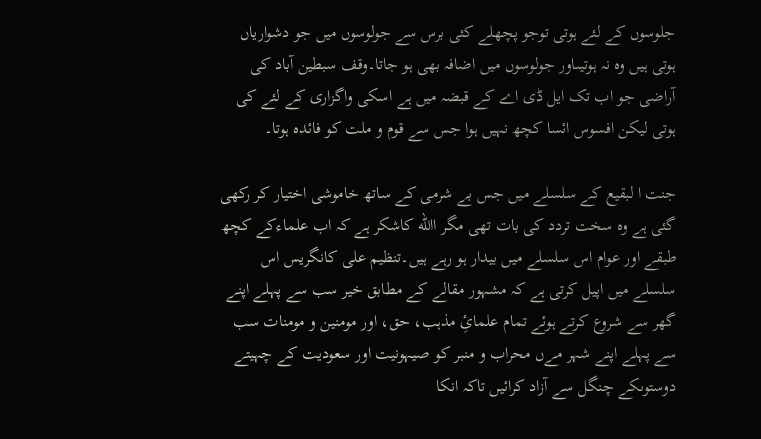جلوسوں کے لئے ہوتی توجو پچھلے کئی برس سے جولوسوں میں جو دشواریاں ہوتی ہیں وہ نہ ہوتیںاور جولوسوں میں اضافہ بھی ہو جاتا۔وقف سبطین آباد کی آراضی جو اب تک ایل ڈی اے کے قبضہ میں ہے اسکی واگزاری کے لئے کی ہوتی لیکن افسوس ائسا کچھ نہیں ہوا جس سے قوم و ملت کو فائدہ ہوتا۔

جنت ا لبقیع کے سلسلے میں جس بے شرمی کے ساتھ خاموشی اختیار کر رکھی گئی ہے وہ سخت تردد کی بات تھی مگر االله کاشکر ہے کہ اب علماءکے کچھ طبقے اور عوام اس سلسلے میں بیدار ہو رہے ہیں۔تنظیم علی کانگریس اس سلسلے میں اپیل کرتی ہے کہ مشہور مقالے کے مطابق خیر سب سے پہلے اپنے گھر سے شروع کرتے ہوئے تمام علمائِ مذہب، حق، اور مومنین و مومنات سب سے پہلے اپنے شہر مےں محراب و منبر کو صیہونیت اور سعودیت کے چہیتے دوستوںکے چنگل سے آزاد کرائیں تاکہ انکا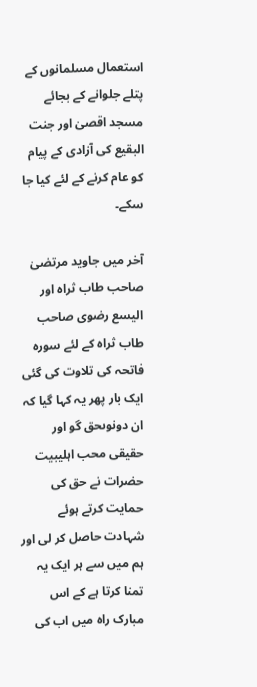استعمال مسلمانوں کے پتلے جلوانے کے بجائے مسجد اقصیٰ اور جنت البقیع کی آزادی کے پیام کو عام کرنے کے لئے کیا جا سکے۔

آخر میں جاوید مرتضیٰ صاحب طاب ثراہ اور الیسع رضوی صاحب طاب ثراہ کے لئے سورہ فاتحہ کی تلاوت کی گئی ایک بار پھر یہ کہا گیا کہ ان دونوںحق گو اور حقیقی محب اہلیبیت حضرات نے حق کی حمایت کرتے ہوئے شہادت حاصل کر لی اور ہم میں سے ہر ایک یہ تمنا کرتا ہے کے اس مبارک راہ میں اب کی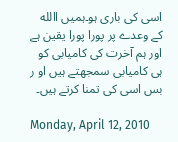اسی کی باری ہو۔ہمیں االله کے وعدے پر پورا پورا یقین ہے اور ہم آخرت کی کامیابی کو ہی کامیابی سمجھتے ہیں او ر بس اسی کی تمنا کرتے ہیں۔

Monday, April 12, 2010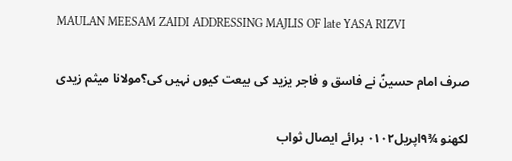MAULAN MEESAM ZAIDI ADDRESSING MAJLIS OF late YASA RIZVI

صرف امام حسینؑ نے فاسق و فاجر یزید کی بیعت کیوں نہیں کی؟مولانا میثم زیدی

لکھنو ¾۹اپریل۰۱۰۲ برائے ایصال ثواب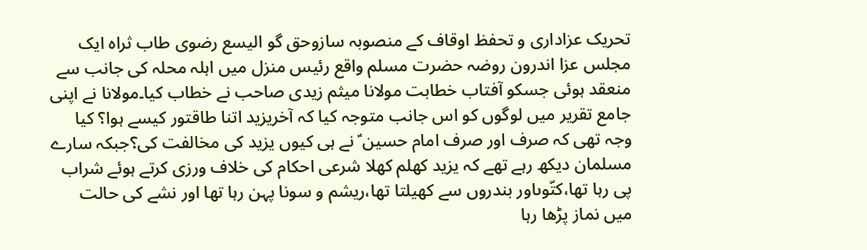تحریک عزاداری و تحفظ اوقاف کے منصوبہ سازوحق گو الیسع رضوی طاب ثراہ ایک مجلس عزا اندرون روضہ حضرت مسلم واقع رئیس منزل میں اہلہ محلہ کی جانب سے منعقد ہوئی جسکو آفتاب خطابت مولانا میثم زیدی صاحب نے خطاب کیا۔مولانا نے اپنی جامع تقریر میں لوگوں کو اس جانب متوجہ کیا کہ آخریزید اتنا طاقتور کیسے ہوا؟ کیا وجہ تھی کہ صرف اور صرف امام حسین ؑ نے ہی کیوں یزید کی مخالفت کی؟جبکہ سارے مسلمان دیکھ رہے تھے کہ یزید کھلم کھلا شرعی احکام کی خلاف ورزی کرتے ہوئے شراب پی رہا تھا،کتّوںاور بندروں سے کھیلتا تھا،ریشم و سونا پہن رہا تھا اور نشے کی حالت میں نماز پڑھا رہا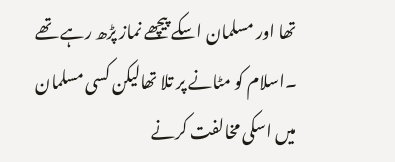تھا اور مسلمان اسکے پیچھے نماز پڑھ رہے تھے ۔اسلام کو مٹانے پر تلا تھالیکن کسی مسلمان میں اسکی مخالفت کرنے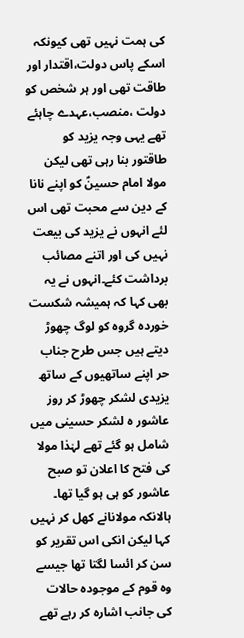کی ہمت نہیں تھی کیونکہ اسکے پاس دولت،اقتدار اور طاقت تھی اور ہر شخص کو دولت ،منصب،عہدے چاہئے تھے یہی وجہ یزید کو طاقتور بنا رہی تھی لیکن مولا امام حسینؑ کو اپنے نانا کے دین سے محبت تھی اس لئے انہوں نے یزید کی بیعت نہیں کی اور اتنے مصائب برداشت کئے۔انہوں نے یہ بھی کہا کہ ہمیشہ شکست خوردہ گروہ کو لوگ چھوڑ دیتے ہیں جس طرح جناب حر اپنے ساتھیوں کے ساتھ یزیدی لشکر چھوڑ کر روز عاشور ہ لشکر حسینی میں شامل ہو گئے تھے لہٰذا مولا کی فتح کا اعلان تو صبح عاشور کو ہی ہو گیا تھا۔ ہالانکہ مولانانے کھل کر نہیں کہا لیکن انکی اس تقریر کو سن کر ائسا لگتا تھا جیسے وہ قوم کے موجودہ حالات کی جانب اشارہ کر رہے تھے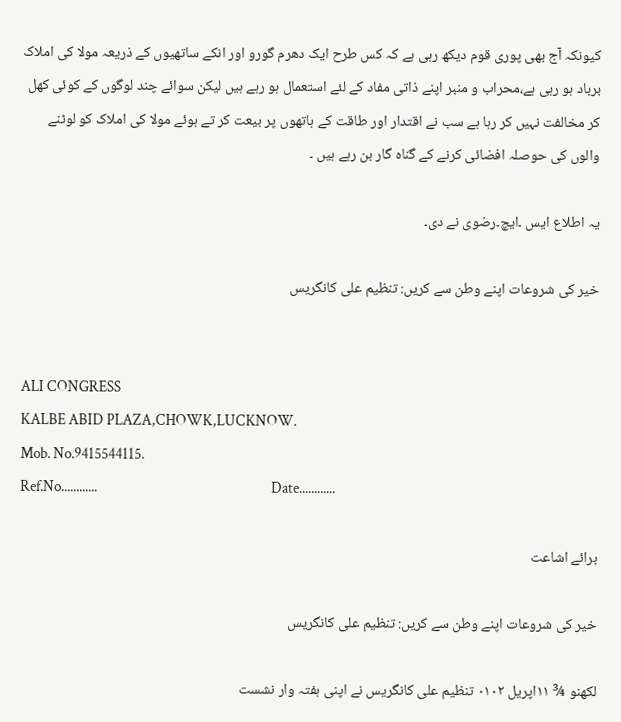کیونکہ آج بھی پوری قوم دیکھ رہی ہے کہ کس طرح ایک دھرم گورو اور انکے ساتھیوں کے ذریعہ مولا کی املاک برباد ہو رہی ہے،محراب و منبر اپنے ذاتی مفاد کے لئے استعمال ہو رہے ہیں لیکن سوائے چند لوگوں کے کوئی کھل کر مخالفت نہیں کر رہا ہے سب نے اقتدار اور طاقت کے ہاتھوں پر بیعت کر تے ہوئے مولا کی املاک کو لوٹنے والوں کی حوصلہ افضائی کرنے کے گناہ گار بن رہے ہیں ۔

یہ اطلاع ایس ۔ایچ۔رضوی نے دی۔

خیر کی شروعات اپنے وطن سے کریں: تنظیم علی کانگریس


ALI CONGRESS
KALBE ABID PLAZA,CHOWK,LUCKNOW.
Mob. No.9415544115.
Ref.No............                                                          Date............

برائے اشاعت

خیر کی شروعات اپنے وطن سے کریں: تنظیم علی کانگریس

لکھنو ¾ ۱۱اپریل ۰۱۰۲ تنظیم علی کانگریس نے اپنی ہفتہ وار نشست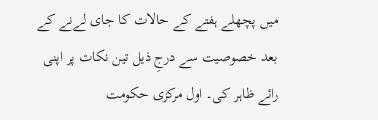میں پچھلے ہفتے کے حالات کا جای لےنے کے بعد خصوصیت سے درجِ ذیل تین نکات پر اپنی رائے ظاہر کی۔ اول مرکزی حکومت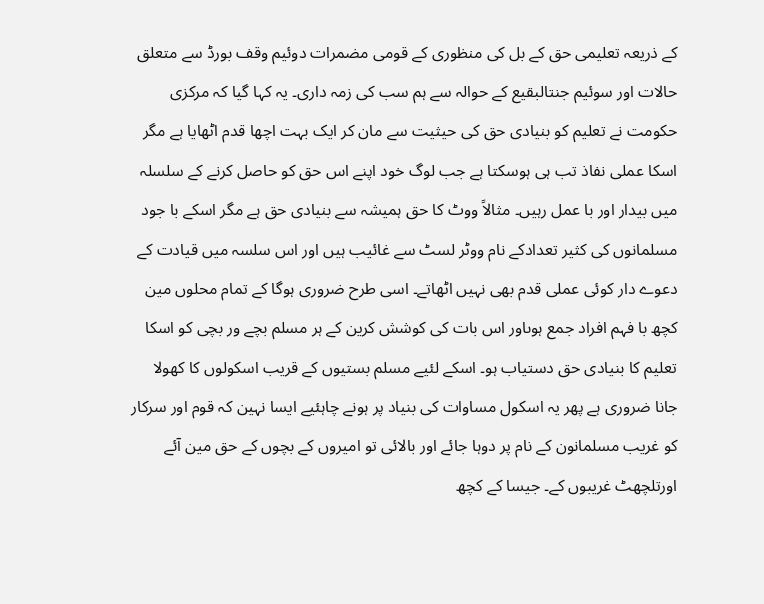کے ذریعہ تعلیمی حق کے بل کی منظوری کے قومی مضمرات دوئیم وقف بورڈ سے متعلق حالات اور سوئیم جنتالبقیع کے حوالہ سے ہم سب کی زمہ داری۔ یہ کہا گیا کہ مرکزی حکومت نے تعلیم کو بنیادی حق کی حیثیت سے مان کر ایک بہت اچھا قدم اٹھایا ہے مگر اسکا عملی نفاذ تب ہی ہوسکتا ہے جب لوگ خود اپنے اس حق کو حاصل کرنے کے سلسلہ میں بیدار اور با عمل رہیں۔ مثالاً ووٹ کا حق ہمیشہ سے بنیادی حق ہے مگر اسکے با جود مسلمانوں کی کثیر تعدادکے نام ووٹر لسٹ سے غائیب ہیں اور اس سلسہ میں قیادت کے دعوے دار کوئی عملی قدم بھی نہیں اٹھاتے۔ اسی طرح ضروری ہوگا کے تمام محلوں مین کچھ با فہم افراد جمع ہوںاور اس بات کی کوشش کرین کے ہر مسلم بچے ور بچی کو اسکا تعلیم کا بنیادی حق دستیاب ہو۔ اسکے لئیے مسلم بستیوں کے قریب اسکولوں کا کھولا جانا ضروری ہے پھر یہ اسکول مساوات کی بنیاد پر ہونے چاہئیے ایسا نہین کہ قوم اور سرکار کو غریب مسلمانون کے نام پر دوہا جائے اور بالائی تو امیروں کے بچوں کے حق مین آئے اورتلچھٹ غریبوں کے۔ جیسا کے کچھ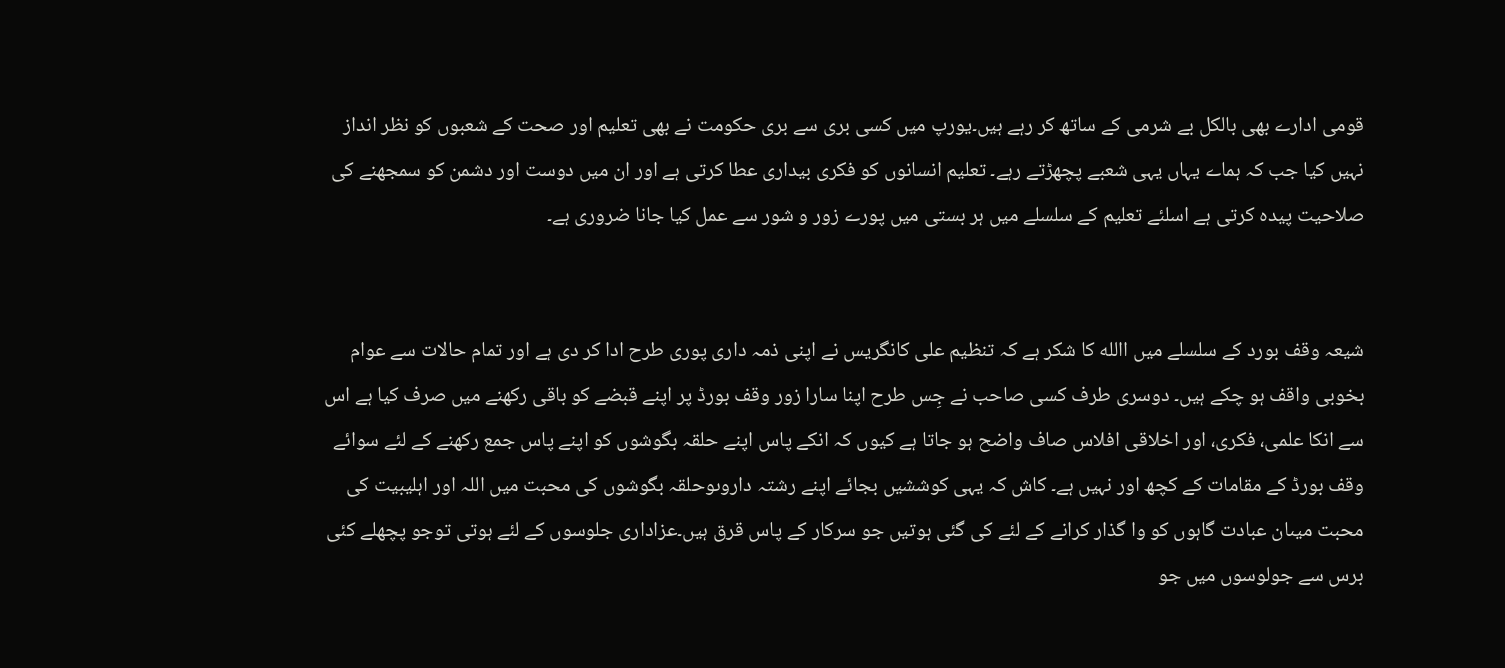قومی ادارے بھی بالکل بے شرمی کے ساتھ کر رہے ہیں۔یورپ میں کسی بری سے بری حکومت نے بھی تعلیم اور صحت کے شعبوں کو نظر انداز نہیں کیا جب کہ ہماے یہاں یہی شعبے پچھڑتے رہے۔ تعلیم انسانوں کو فکری بیداری عطا کرتی ہے اور ان میں دوست اور دشمن کو سمجھنے کی صلاحیت پیدہ کرتی ہے اسلئے تعلیم کے سلسلے میں ہر بستی میں پورے زور و شور سے عمل کیا جانا ضروری ہے۔


شیعہ وقف بورد کے سلسلے میں االله کا شکر ہے کہ تنظیم علی کانگریس نے اپنی ذمہ داری پوری طرح ادا کر دی ہے اور تمام حالات سے عوام بخوبی واقف ہو چکے ہیں۔ دوسری طرف کسی صاحب نے جِس طرح اپنا سارا زور وقف بورڈ پر اپنے قبضے کو باقی رکھنے میں صرف کیا ہے اس سے انکا علمی، فکری، اور اخلاقی افلاس صاف واضح ہو جاتا ہے کیوں کہ انکے پاس اپنے حلقہ بگوشوں کو اپنے پاس جمع رکھنے کے لئے سوائے وقف بورڈ کے مقامات کے کچھ اور نہیں ہے۔ کاش کہ یہی کوششیں بجائے اپنے رشتہ داروںوحلقہ بگوشوں کی محبت میں اللہ اور اہلیبیت کی محبت میںان عبادت گاہوں کو وا گذار کرانے کے لئے کی گئی ہوتیں جو سرکار کے پاس قرق ہیں۔عزاداری جلوسوں کے لئے ہوتی توجو پچھلے کئی برس سے جولوسوں میں جو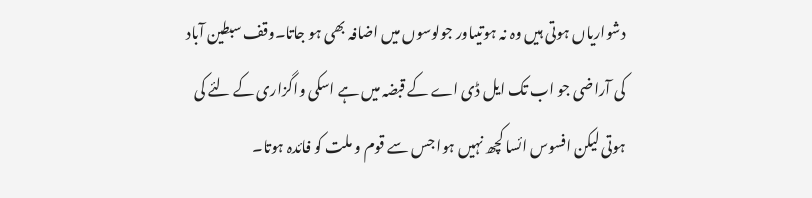دشواریاں ہوتی ہیں وہ نہ ہوتیںاور جولوسوں میں اضافہ بھی ہو جاتا۔وقف سبطین آباد کی آراضی جو اب تک ایل ڈی اے کے قبضہ میں ہے اسکی واگزاری کے لئے کی ہوتی لیکن افسوس ائسا کچھ نہیں ہوا جس سے قوم و ملت کو فائدہ ہوتا۔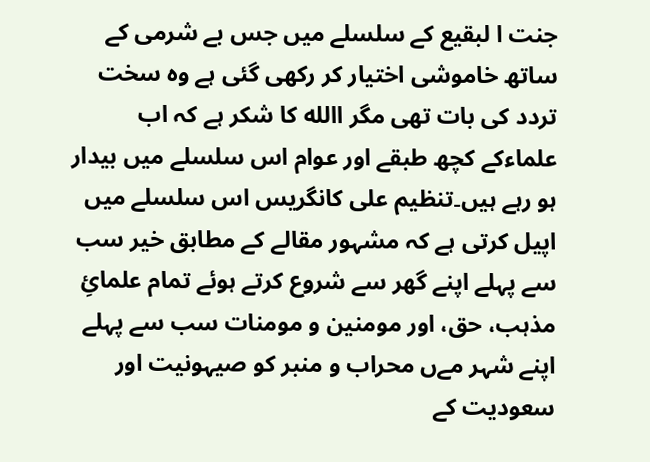جنت ا لبقیع کے سلسلے میں جس بے شرمی کے ساتھ خاموشی اختیار کر رکھی گئی ہے وہ سخت تردد کی بات تھی مگر االله کا شکر ہے کہ اب علماءکے کچھ طبقے اور عوام اس سلسلے میں بیدار ہو رہے ہیں۔تنظیم علی کانگریس اس سلسلے میں اپیل کرتی ہے کہ مشہور مقالے کے مطابق خیر سب سے پہلے اپنے گھر سے شروع کرتے ہوئے تمام علمائِ مذہب، حق، اور مومنین و مومنات سب سے پہلے اپنے شہر مےں محراب و منبر کو صیہونیت اور سعودیت کے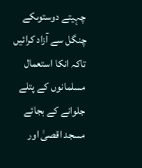چہیتے دوستوںکے چنگل سے آزاد کرائیں تاکہ انکا استعمال مسلمانوں کے پتلے جلوانے کے بجائے مسجد اقصیٰ اور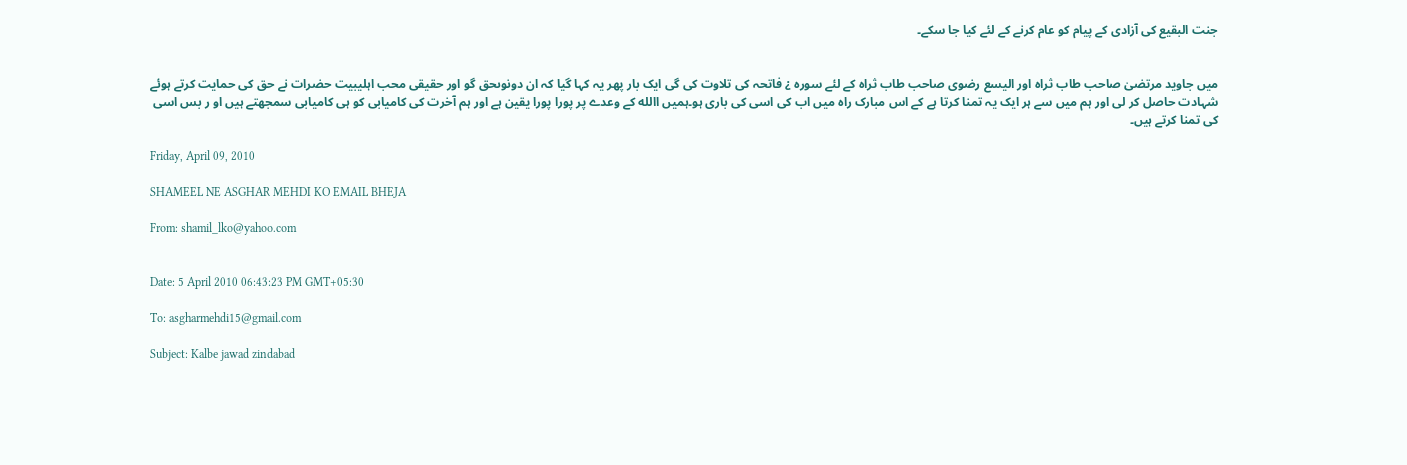جنت البقیع کی آزادی کے پیام کو عام کرنے کے لئے کیا جا سکے۔


میں جاوید مرتضیٰ صاحب طاب ثراہ اور الیسع رضوی صاحب طاب ثراہ کے لئے سورہ ¿ فاتحہ کی تلاوت کی گی ایک بار پھر یہ کہا گیا کہ ان دونوںحق گو اور حقیقی محب اہلیبیت حضرات نے حق کی حمایت کرتے ہوئے شہادت حاصل کر لی اور ہم میں سے ہر ایک یہ تمنا کرتا ہے کے اس مبارک راہ میں اب کی اسی کی باری ہو۔ہمیں االله کے وعدے پر پورا پورا یقین ہے اور ہم آخرت کی کامیابی کو ہی کامیابی سمجھتے ہیں او ر بس اسی کی تمنا کرتے ہیں۔

Friday, April 09, 2010

SHAMEEL NE ASGHAR MEHDI KO EMAIL BHEJA

From: shamil_lko@yahoo.com


Date: 5 April 2010 06:43:23 PM GMT+05:30

To: asgharmehdi15@gmail.com

Subject: Kalbe jawad zindabad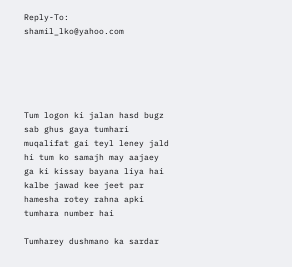Reply-To: shamil_lko@yahoo.com





Tum logon ki jalan hasd bugz sab ghus gaya tumhari muqalifat gai teyl leney jald hi tum ko samajh may aajaey ga ki kissay bayana liya hai kalbe jawad kee jeet par hamesha rotey rahna apki tumhara number hai

Tumharey dushmano ka sardar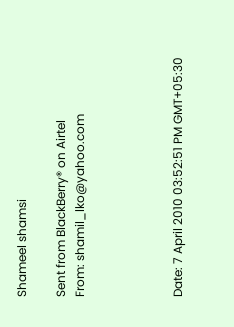Shameel shamsi

Sent from BlackBerry® on Airtel
From: shamil_lko@yahoo.com




Date: 7 April 2010 03:52:51 PM GMT+05:30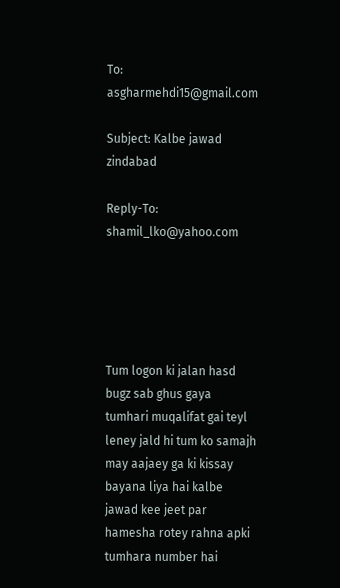To: asgharmehdi15@gmail.com

Subject: Kalbe jawad zindabad

Reply-To: shamil_lko@yahoo.com





Tum logon ki jalan hasd bugz sab ghus gaya tumhari muqalifat gai teyl leney jald hi tum ko samajh may aajaey ga ki kissay bayana liya hai kalbe jawad kee jeet par hamesha rotey rahna apki tumhara number hai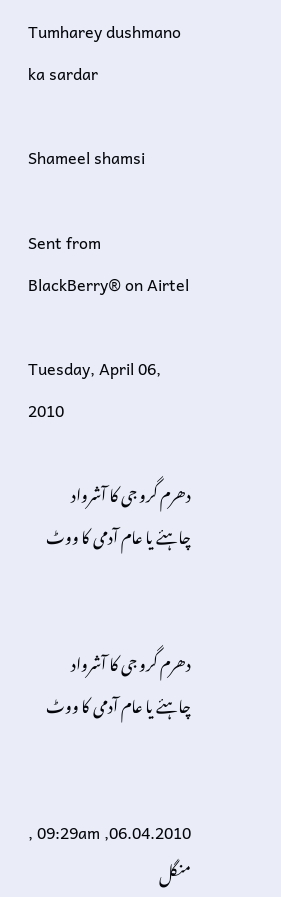Tumharey dushmano ka sardar

Shameel shamsi

Sent from BlackBerry® on Airtel

Tuesday, April 06, 2010

دھرم گرو جی کا آشرواد چاہئے یا عام آدمی کا ووٹ


دھرم گرو جی کا آشرواد چاہئے یا عام آدمی کا ووٹ


06.04.2010, 09:29am , منگل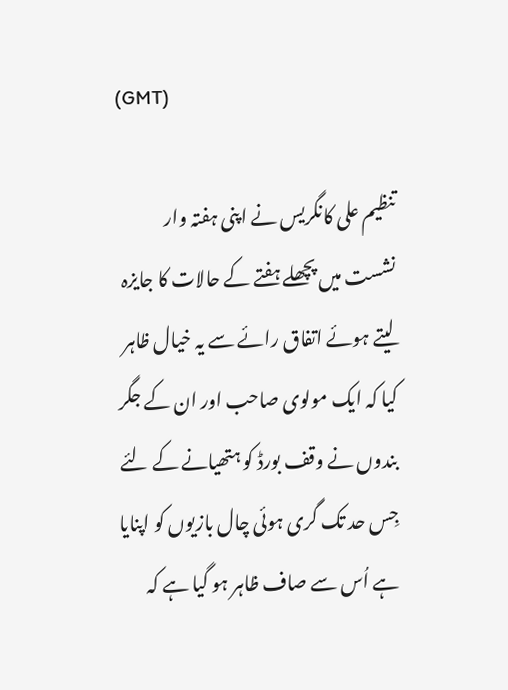(GMT)

تنظیم علی کانگریس نے اپنی ہفتہ وار نشست میں پچھلے ہفتے کے حالات کا جایزہ لیتے ہوئے اتفاق رائے سے یہ خیال ظاہر کیا کہ ایک مولوی صاحب اور ان کے جگر بندوں نے وقف بورڈ کو ہتھیانے کے لئے جِس حد تک گری ہوئی چال بازیوں کو اپنایا ہے اُس سے صاف ظاہر ہو گیا ہے کہ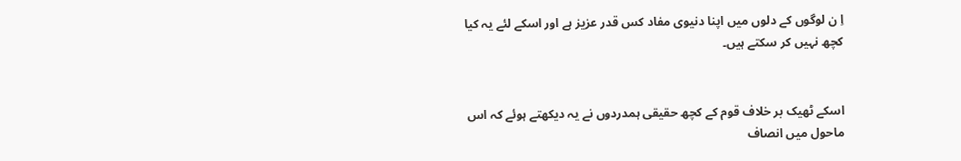اِ ن لوگوں کے دلوں میں اپنا دنیوی مفاد کس قدر عزیز ہے اور اسکے لئے یہ کیا کچھ نہیں کر سکتے ہیں۔


اسکے ٹھیک بر خلاف قوم کے کچھ حقیقی ہمدردوں نے یہ دیکھتے ہوئے کہ اس ماحول میں انصاف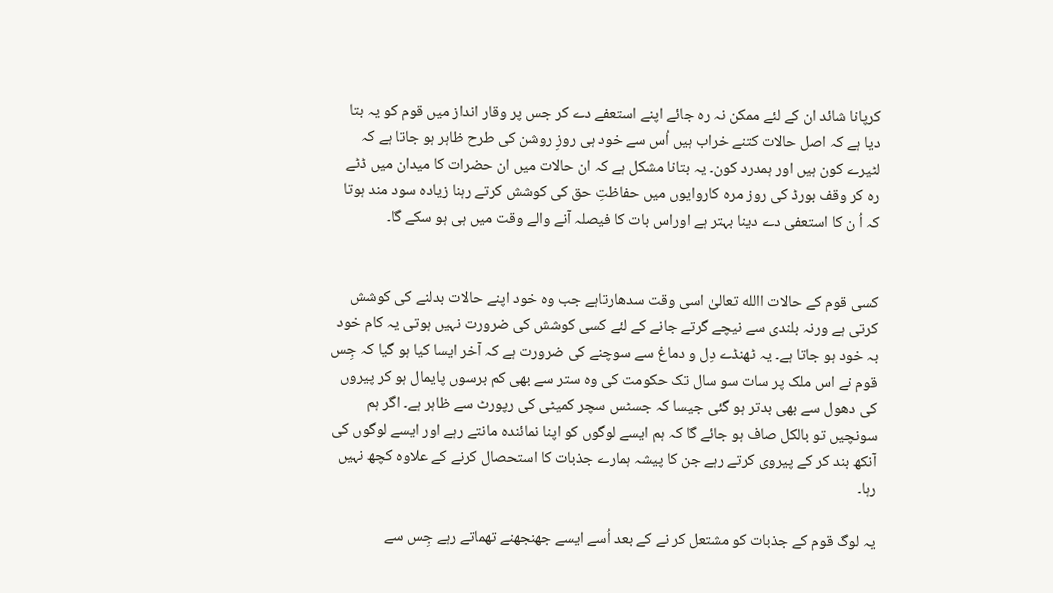کرپانا شائد ان کے لئے ممکن نہ رہ جائے اپنے استعفے دے کر جس پر وقار انداز میں قوم کو یہ بتا دیا ہے کہ اصل حالات کتنے خراب ہیں اُس سے خود ہی روزِ روشن کی طرح ظاہر ہو جاتا ہے کہ لٹیرے کون ہیں اور ہمدرد کون۔ یہ بتانا مشکل ہے کہ ان حالات میں ان حضرات کا میدان میں ڈٹے رہ کر وقف بورڈ کی روز مرہ کاروایوں میں حفاظتِ حق کی کوشش کرتے رہنا زیادہ سود مند ہوتا کہ اُ ن کا استعفی دے دینا بہتر ہے اوراس بات کا فیصلہ آنے والے وقت میں ہی ہو سکے گا۔


کسی قوم کے حالات االله تعالیٰ اسی وقت سدھارتاہے جب وہ خود اپنے حالات بدلنے کی کوشش کرتی ہے ورنہ بلندی سے نیچے گرتے جانے کے لئے کسی کوشش کی ضرورت نہیں ہوتی یہ کام خود بہ خود ہو جاتا ہے۔ یہ ٹھنڈے دِل و دماغ سے سوچنے کی ضرورت ہے کہ آخر ایسا کیا ہو گیا کہ جِس قوم نے اس ملک پر سات سو سال تک حکومت کی وہ ستر سے بھی کم برسوں پایمال ہو کر پیروں کی دھول سے بھی بدتر ہو گئی جیسا کہ جسٹس سچر کمیٹی کی رپورٹ سے ظاہر ہے۔ اگر ہم سونچیں تو بالکل صاف ہو جائے گا کہ ہم ایسے لوگوں کو اپنا نمائندہ مانتے رہے اور ایسے لوگوں کی آنکھ بند کر کے پیروی کرتے رہے جن کا پیشہ ہمارے جذبات کا استحصال کرنے کے علاوہ کچھ نہیں رہا۔

یہ لوگ قوم کے جذبات کو مشتعل کر نے کے بعد اُسے ایسے جھنجھنے تھماتے رہے جِس سے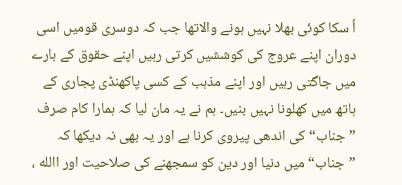اُ سکا کوئی بھلا نہیں ہونے والاتھا جب کہ دوسری قومیں اسی دوران اپنے عروج کی کوششیں کرتی رہیں اپنے حقوق کے بارے میں جاگتی رہیں اور اپنے مذہب کے کسی پاکھنڈی پجاری کے ہاتھ میں کھلونا نہیں بنیں۔ ہم نے یہ مان لیا کہ ہمارا کام صرف ”جناب“ کی اندھی پیروی کرنا ہے اور یہ بھی نہ دیکھا کہ ”جناب“ میں دنیا اور دین کو سمجھنے کی صلاحیت اور االله ،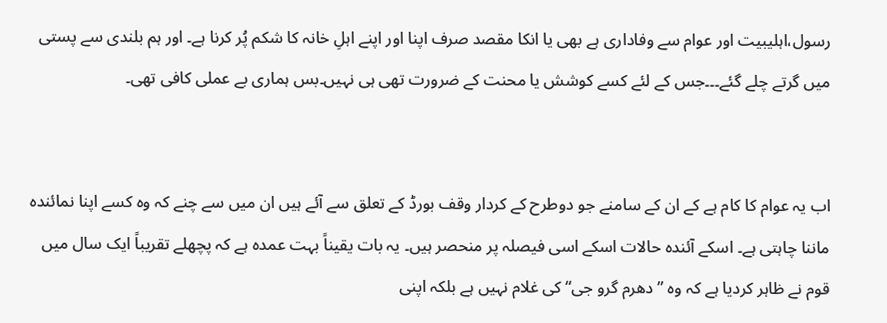رسول،اہلیبیت اور عوام سے وفاداری ہے بھی یا انکا مقصد صرف اپنا اور اپنے اہلِ خانہ کا شکم پُر کرنا ہے۔ اور ہم بلندی سے پستی میں گرتے چلے گئے۔۔۔جس کے لئے کسے کوشش یا محنت کے ضرورت تھی ہی نہیں۔بس ہماری بے عملی کافی تھی۔


اب یہ عوام کا کام ہے کے ان کے سامنے جو دوطرح کے کردار وقف بورڈ کے تعلق سے آئے ہیں ان میں سے چنے کہ وہ کسے اپنا نمائندہ ماننا چاہتی ہے۔ اسکے آئندہ حالات اسکے اسی فیصلہ پر منحصر ہیں۔ یہ بات یقیناً بہت عمدہ ہے کہ پچھلے تقریباً ایک سال میں قوم نے ظاہر کردیا ہے کہ وہ ”دھرم گرو جی“ کی غلام نہیں ہے بلکہ اپنی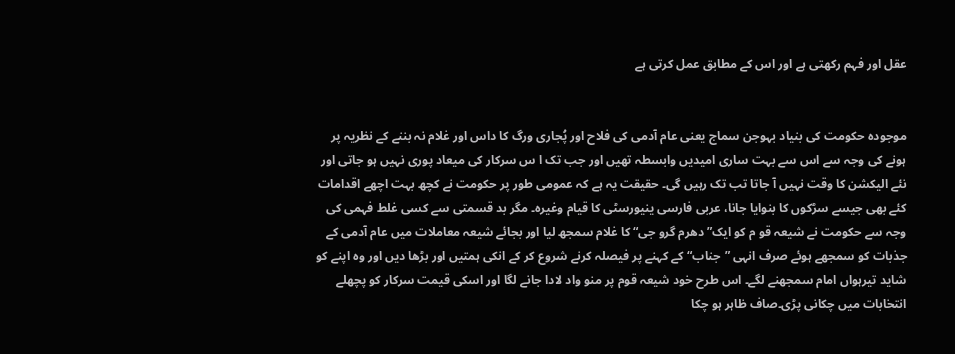عقل اور فہم رکھتی ہے اور اس کے مطابق عمل کرتی ہے


موجودہ حکومت کی بنیاد بہوجن سماج یعنی عام آدمی کی فلاح اور پُجاری ورگ کا داس اور غلام نہ بننے کے نظریہ پر ہونے کی وجہ سے اس سے بہت ساری امیدیں وابسطہ تھیں اور جب تک ا س سرکار کی میعاد پوری نہیں ہو جاتی اور نئے الیکشن کا وقت نہیں آ جاتا تب تک رہیں گی۔ حقیقت یہ ہے کہ عمومی طور پر حکومت نے کچھ بہت اچھے اقدامات کئے بھی جیسے سڑکوں کا بنوایا جانا، عربی فارسی ینیورسٹی کا قیام وغیرہ۔ مگر بد قسمتی سے کسی غلط فہمی کی وجہ سے حکومت نے شیعہ قو م کو ایک” دھرم گرو جی“ کا غلام سمجھ لیا اور بجائے شیعہ معاملات میں عام آدمی کے جذبات کو سمجھے ہوئے صرف انہی ”جناب“کے کہنے پر فیصلہ کرنے شروع کر کے انکی ہمتیں اور بڑھا دیں اور وہ اپنے کو شاید تیرہواں امام سمجھنے لگے۔ اس طرح خود شیعہ قوم پر منو واد لادا جانے لگا اور اسکی قیمت سرکار کو پچھلے انتخابات میں چکانی پڑی۔صاف ظاہر ہو چکا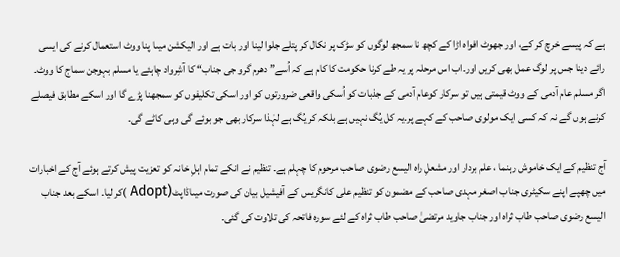ہے کہ پیسے خرچ کر کے، اور جھوٹ افواہ اڑا کے کچھ نا سمجھ لوگوں کو سڑک پر نکال کر پتلے جلوا لینا اور بات ہے اور الیکشن میںا پنا ووٹ استعمال کرنے کی ایسی رائے دینا جس پر لوگ عمل بھی کریں اور۔اب اس مرحلہ پر یہ طے کرنا حکومت کا کام ہے کہ اُسے” دھرم گرو جی جناب“ کا آشِرواد چاہئے یا مسلم بہوجن سماج کا ووٹ۔ اگر مسلم عام آدمی کے ووٹ قیمتی ہیں تو سرکار کوعام آدمی کے جذبات کو اُسکی واقعی ضرورتوں کو اور اسکی تکلیفوں کو سمجھنا پڑے گا اور اسکے مطابق فیصلے کرنے ہوں گے نہ کہ کسی ایک مولوی صاحب کے کہے پر۔یہ کل یُگ نہیں ہے بلکہ کر یُگ ہے لہٰذا سرکار بھی جو بوئے گی وہی کاٹے گی۔

آج تنظیم کے ایک خاموش رہنما ، علم بردار اور مشعلِ راہ الیسع رضوی صاحب مرحوم کا چہلم ہے۔ تنظیم نے انکے تمام اہلِ خانہ کو تعزیت پیش کرتے ہوئے آج کے اخبارات میں چھپے اپنے سکیٹری جناب اصغر مہدی صاحب کے مضمون کو تنظیم علی کانگریس کے آفیشیل بیان کی صورت میںاڈاپٹ(Adopt )کر لیا۔ اسکے بعد جناب الیسع رضوی صاحب طاب ثراہ اور جناب جاوید مرتضیٰ صاحب طاب ثراہ کے لئے سورہ فاتحہ کی تلاوت کی گئی۔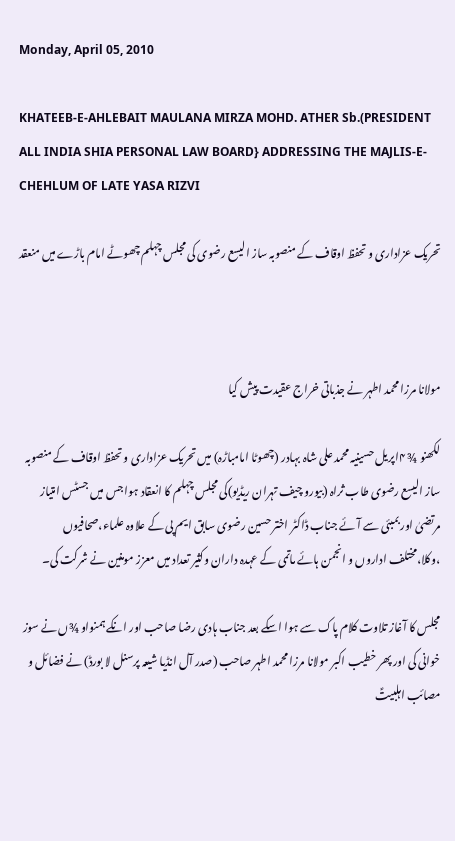Monday, April 05, 2010

KHATEEB-E-AHLEBAIT MAULANA MIRZA MOHD. ATHER Sb.(PRESIDENT ALL INDIA SHIA PERSONAL LAW BOARD} ADDRESSING THE MAJLIS-E-CHEHLUM OF LATE YASA RIZVI

تحریک عزاداری و تحفظ اوقاف کے منصوبہ ساز الیسع رضوی کی مجلس چہلم چھوٹے امام باڑے میں منعقد



مولانا مرزا محمد اطہر نے جذباتی خراج عقیدت پیش کیا

لکھنو ¾ ۴اپریل حسینیہ محمد علی شاہ بہادر (چھوٹا امامباڑہ) میں تحریک عزاداری و تحفظ اوقاف کے منصوبہ ساز الیسع رضوی طاب ثراہ (بیورو چیف تہران ریڈیو)کی مجلس چہلم کا انعقاد ہوا جس میں جسٹس امتیاز مرتضیٰ اور بمبئی سے آئے جناب ڈاکٹر اختر حسین رضوی سابق ایم پی کے علاوہ علماء،صحافیوں ،وکلا،مختلف اداروں و انجمن ہائے ماتمی کے عہدہ داران وکثیر تعداد میں معزز مومنین نے شرکت کی۔

مجلس کا آغاز تلاوت کلام پاک سے ہوا اسکے بعد جناب ہادی رضا صاحب اور انکے ہمنواو ¾ں نے سوز خوانی کی اور پھر خطیب اکبر مولانا مرزا محمد اطہر صاحب (صدر آل انڈیا شیعہ پرسنل لا بورڈ) نے فضائل و مصائب اہلبیتؑ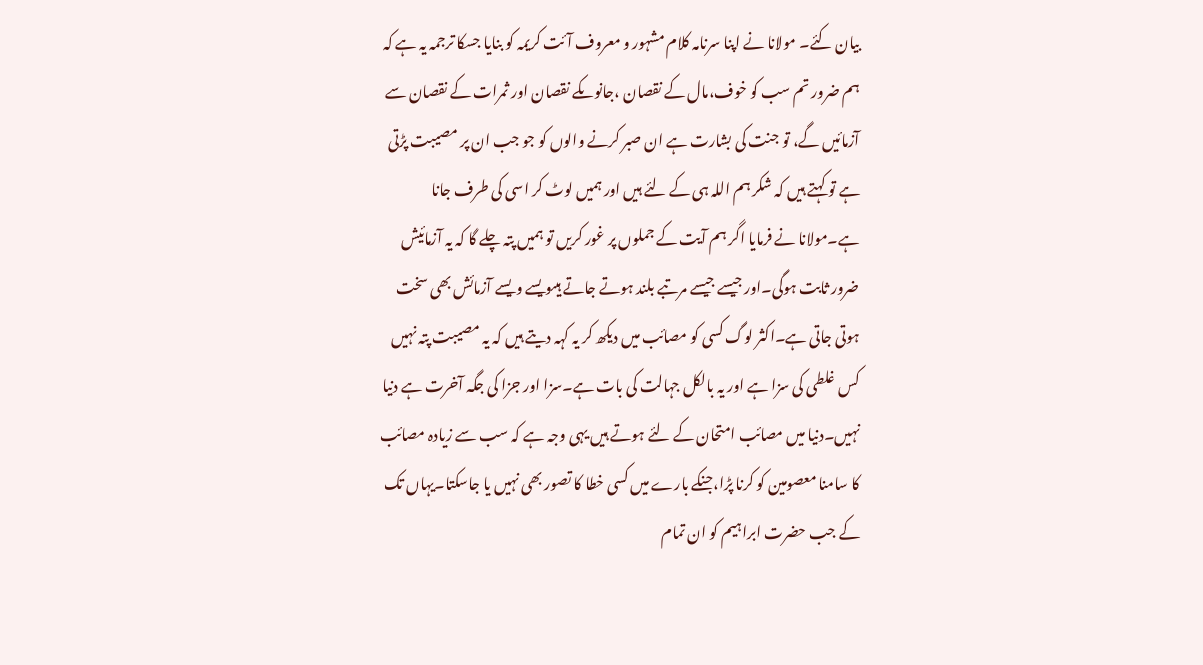بیان کئے۔ مولانا نے اپنا سرنامہ کلام مشہور و معروف آئت کریمہ کو بنایا جسکا ترجمہ یہ ہے کہ ہم ضرور تم سب کو خوف،مال کے نقصان ،جانوںکے نقصان اور ثمرات کے نقصان سے آزمائیں گے، تو جنت کی بشارت ہے ان صبر کرنے والوں کو جو جب ان پر مصیبت پڑتی ہے تو کہتے ہیں کہ شکر ہم اللہ ہی کے لئے ہیں اور ہمیں لوٹ کر اسی کی طرف جانا ہے۔مولانا نے فرمایا اگر ہم آیت کے جملوں پر غور کریں تو ہمیں پتہ چلے گا کہ یہ آزمائیش ضرور ثابت ہوگی۔اور جیسے جیسے مرتبے بلند ہوتے جاتے ہیںویسے ویسے آزمائش بھی سخت ہوتی جاتی ہے۔اکثر لوگ کسی کو مصائب میں دیکھ کر یہ کہہ دیتے ہیں کہ یہ مصیبت پتہ نہیں کس غلطی کی سزا ہے اور یہ بالکل جہالت کی بات ہے۔سزا اور جزا کی جگہ آخرت ہے دنیا نہیں۔دنیا میں مصائب امتحان کے لئے ہوتے ہیں یہی وجہ ہے کہ سب سے زیادہ مصائب کا سامنا معصومین کو کرنا پڑا،جنکے بارے میں کسی خطا کا تصور بھی نہیں یا جاسکتا۔یہاں تک کے جب حضرت ابراہیم کو ان تمام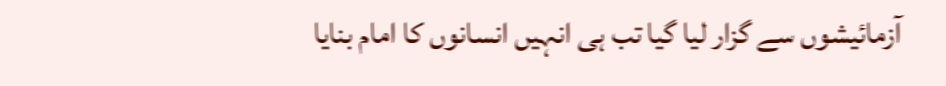آزمائیشوں سے گزار لیا گیا تب ہی انہیں انسانوں کا امام بنایا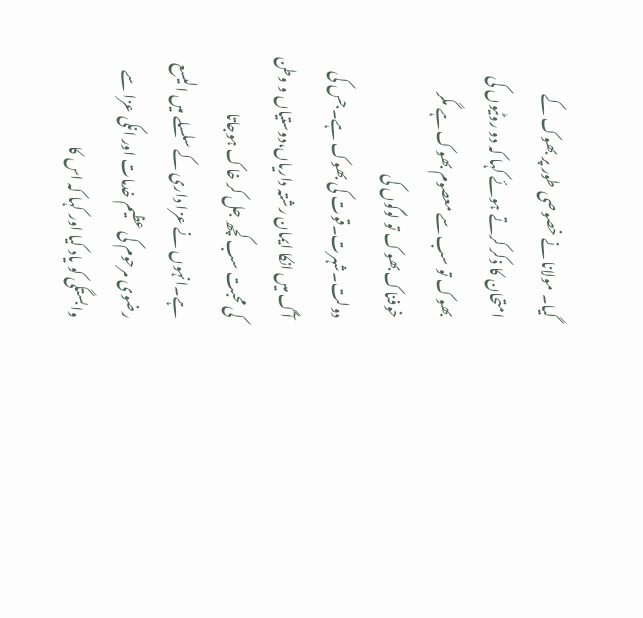گیا۔ مولانا نے خصوصی طور پر بھوک کے امتحان کا ذکر کرتے ہوئے کہا کہ دو روٹیوں کی بھوک تو سب سے معصوم بھوک ہے مگر خوفناک بھوک تو لوگوں کی دولت۔شہرت۔قوت کی بھوک ہے۔جس کی آگ میں انکا ایمان رشتہ داریاں،دوستیاں و وطن کی محبت سب کچھ جل کر خاک ہوجاتا ہے۔انہوں نے عزا داری کے سلسلے میں الیسع رضوی مرحوم کی عظیم خدمات اور انکی عزا سے وابستگی کو یاد کیا اور کہا کہ اس کا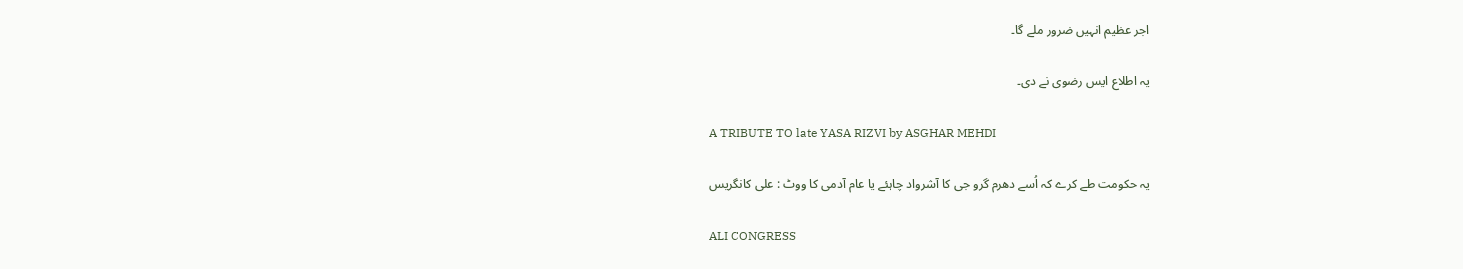اجر عظیم انہیں ضرور ملے گا۔

یہ اطلاع ایس رضوی نے دی۔

A TRIBUTE TO late YASA RIZVI by ASGHAR MEHDI

یہ حکومت طے کرے کہ اُسے دھرم گرو جی کا آشرواد چاہئے یا عام آدمی کا ووٹ : علی کانگریس

ALI CONGRESS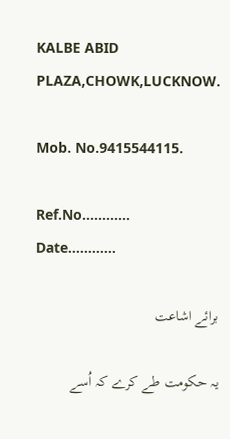KALBE ABID PLAZA,CHOWK,LUCKNOW.

Mob. No.9415544115.

Ref.No............                                    Date............

برائے اشاعت

یہ حکومت طے کرے کہ اُسے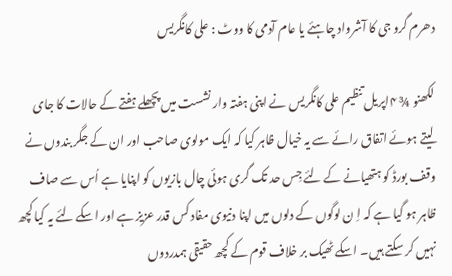دھرم گرو جی کا آشرواد چاہئے یا عام آدمی کا ووٹ : علی کانگریس

لکھنو ¾ ۴اپریل تنظیم علی کانگریس نے اپنی ہفتہ وار نشست میں پچھلے ہفتے کے حالات کا جای لیتے ہوئے اتفاق رائے سے یہ خیال ظاہر کیا کہ ایک مولوی صاحب اور ان کے جگر بندوں نے وقف بورڈ کو ہتھیانے کے لئے جِس حد تک گری ہوئی چال بازیوں کو اپنایا ہے اُس سے صاف ظاہر ہو گیا ہے کہ اِ ن لوگوں کے دلوں میں اپنا دنیوی مفاد کس قدر عزیز ہے اور اسکے لئے یہ کیا کچھ نہیں کر سکتے ہیں۔ اسکے ٹھیک بر خلاف قوم کے کچھ حقیقی ہمدردوں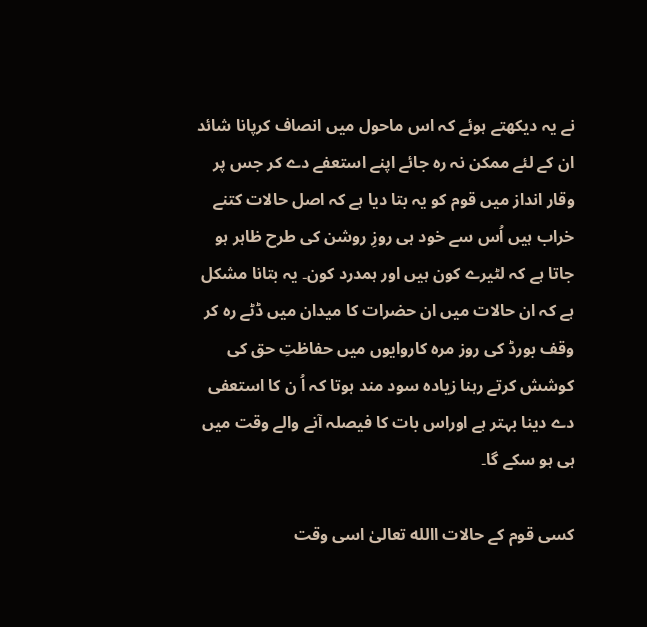نے یہ دیکھتے ہوئے کہ اس ماحول میں انصاف کرپانا شائد ان کے لئے ممکن نہ رہ جائے اپنے استعفے دے کر جس پر وقار انداز میں قوم کو یہ بتا دیا ہے کہ اصل حالات کتنے خراب ہیں اُس سے خود ہی روزِ روشن کی طرح ظاہر ہو جاتا ہے کہ لٹیرے کون ہیں اور ہمدرد کون۔ یہ بتانا مشکل ہے کہ ان حالات میں ان حضرات کا میدان میں ڈٹے رہ کر وقف بورڈ کی روز مرہ کاروایوں میں حفاظتِ حق کی کوشش کرتے رہنا زیادہ سود مند ہوتا کہ اُ ن کا استعفی دے دینا بہتر ہے اوراس بات کا فیصلہ آنے والے وقت میں ہی ہو سکے گا۔

کسی قوم کے حالات االله تعالیٰ اسی وقت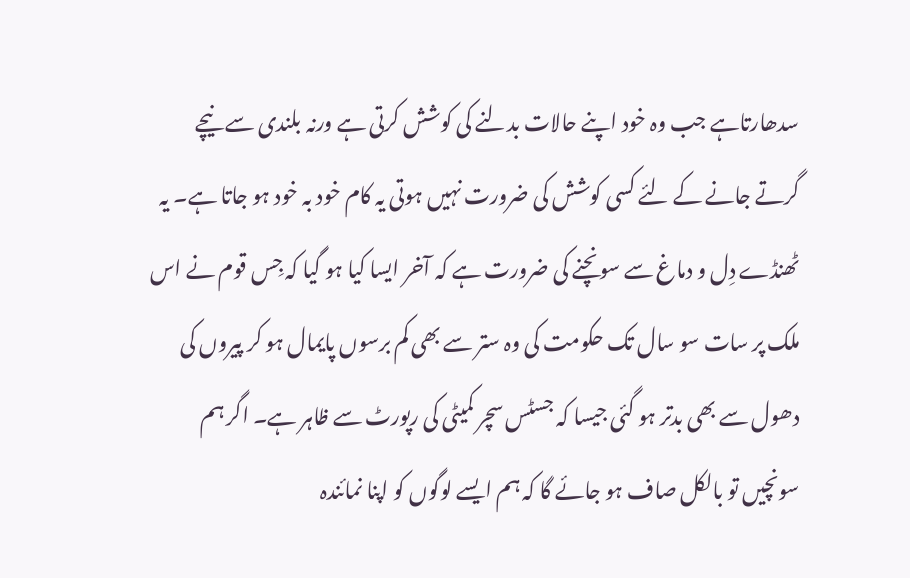سدھارتاہے جب وہ خود اپنے حالات بدلنے کی کوشش کرتی ہے ورنہ بلندی سے نیچے گرتے جانے کے لئے کسی کوشش کی ضرورت نہیں ہوتی یہ کام خود بہ خود ہو جاتا ہے۔ یہ ٹھنڈے دِل و دماغ سے سونچنے کی ضرورت ہے کہ آخر ایسا کیا ہو گیا کہ جِس قوم نے اس ملک پر سات سو سال تک حکومت کی وہ ستر سے بھی کم برسوں پایمال ہو کر پیروں کی دھول سے بھی بدتر ہو گئی جیسا کہ جسٹس سچر کمیٹی کی رپورٹ سے ظاہر ہے۔ اگر ہم سونچیں تو بالکل صاف ہو جائے گا کہ ہم ایسے لوگوں کو اپنا نمائندہ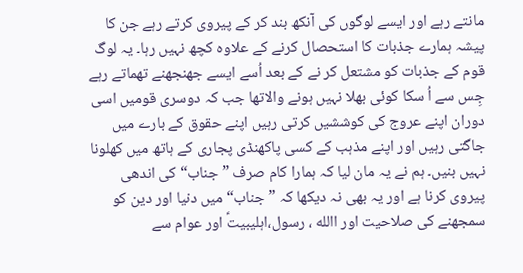مانتے رہے اور ایسے لوگوں کی آنکھ بند کر کے پیروی کرتے رہے جن کا پیشہ ہمارے جذبات کا استحصال کرنے کے علاوہ کچھ نہیں رہا۔ یہ لوگ قوم کے جذبات کو مشتعل کر نے کے بعد اُسے ایسے جھنجھنے تھماتے رہے جِس سے اُ سکا کوئی بھلا نہیں ہونے والاتھا جب کہ دوسری قومیں اسی دوران اپنے عروج کی کوششیں کرتی رہیں اپنے حقوق کے بارے میں جاگتی رہیں اور اپنے مذہب کے کسی پاکھنڈی پجاری کے ہاتھ میں کھلونا نہیں بنیں۔ ہم نے یہ مان لیا کہ ہمارا کام صرف ”جناب“ کی اندھی پیروی کرنا ہے اور یہ بھی نہ دیکھا کہ ”جناب“ میں دنیا اور دین کو سمجھنے کی صلاحیت اور االله ، رسول،اہلیبیتؑ اور عوام سے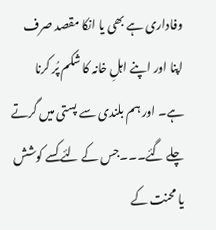وفاداری ہے بھی یا انکا مقصد صرف اپنا اور اپنے اہلِ خانہ کا شکم پُر کرنا ہے۔ اور ہم بلندی سے پستی میں گرتے چلے گئے۔۔۔جس کے لئے کسے کوشش یا محنت کے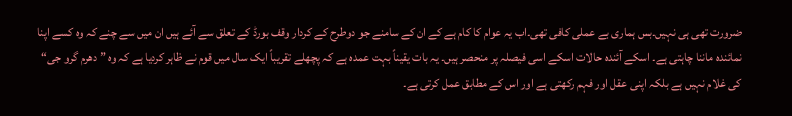ضرورت تھی ہی نہیں۔بس ہماری بے عملی کافی تھی۔اب یہ عوام کا کام ہے کے ان کے سامنے جو دوطرح کے کردار وقف بورڈ کے تعلق سے آئے ہیں ان میں سے چنے کہ وہ کسے اپنا نمائندہ ماننا چاہتی ہے۔ اسکے آئندہ حالات اسکے اسی فیصلہ پر منحصر ہیں۔ یہ بات یقیناً بہت عمدہ ہے کہ پچھلے تقریباً ایک سال میں قوم نے ظاہر کردیا ہے کہ وہ ”دھرم گرو جی“ کی غلام نہیں ہے بلکہ اپنی عقل اور فہم رکھتی ہے اور اس کے مطابق عمل کرتی ہے۔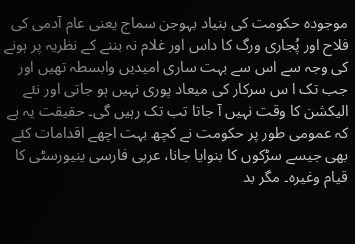موجودہ حکومت کی بنیاد بہوجن سماج یعنی عام آدمی کی فلاح اور پُجاری ورگ کا داس اور غلام نہ بننے کے نظریہ پر ہونے کی وجہ سے اس سے بہت ساری امیدیں وابسطہ تھیں اور جب تک ا س سرکار کی میعاد پوری نہیں ہو جاتی اور نئے الیکشن کا وقت نہیں آ جاتا تب تک رہیں گی۔ حقیقت یہ ہے کہ عمومی طور پر حکومت نے کچھ بہت اچھے اقدامات کئے بھی جیسے سڑکوں کا بنوایا جانا، عربی فارسی ینیورسٹی کا قیام وغیرہ۔ مگر بد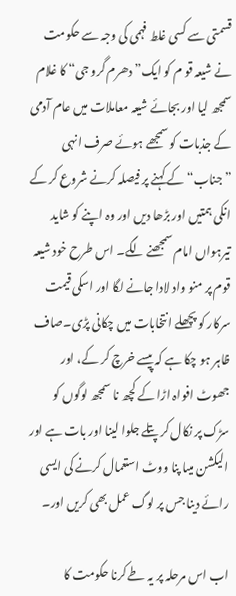قسمتی سے کسی غلط فہمی کی وجہ سے حکومت نے شیعہ قو م کو ایک” دھرم گرو جی“ کا غلام سمجھ لیا اور بجائے شیعہ معاملات میں عام آدمی کے جذبات کو سمجھے ہوئے صرف انہی ”جناب“کے کہنے پر فیصلہ کرنے شروع کر کے انکی ہمتیں اور بڑھا دیں اور وہ اپنے کو شاید تیرہواں امام سمجھنے لگے۔ اس طرح خود شیعہ قوم پر منو واد لادا جانے لگا اور اسکی قیمت سرکار کو پچھلے انتخابات میں چکانی پڑی۔صاف ظاہر ہو چکا ہے کہ پیسے خرچ کر کے، اور جھوٹ افواہ اڑا کے کچھ نا سمجھ لوگوں کو سڑک پر نکال کر پتلے جلوا لینا اور بات ہے اور الیکشن میںا پنا ووٹ استعمال کرنے کی ایسی رائے دینا جس پر لوگ عمل بھی کریں اور۔

اب اس مرحلہ پر یہ طے کرنا حکومت کا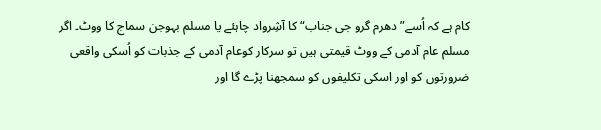کام ہے کہ اُسے” دھرم گرو جی جناب“ کا آشِرواد چاہئے یا مسلم بہوجن سماج کا ووٹ۔ اگر مسلم عام آدمی کے ووٹ قیمتی ہیں تو سرکار کوعام آدمی کے جذبات کو اُسکی واقعی ضرورتوں کو اور اسکی تکلیفوں کو سمجھنا پڑے گا اور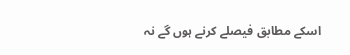اسکے مطابق فیصلے کرنے ہوں گے نہ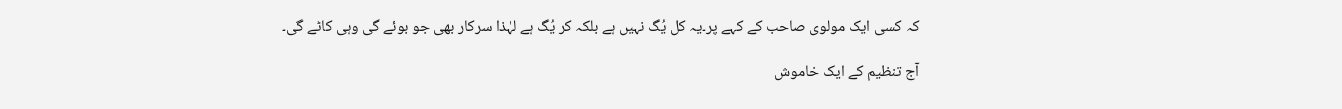کہ کسی ایک مولوی صاحب کے کہے پر۔یہ کل یُگ نہیں ہے بلکہ کر یُگ ہے لہٰذا سرکار بھی جو بوئے گی وہی کاٹے گی۔

آج تنظیم کے ایک خاموش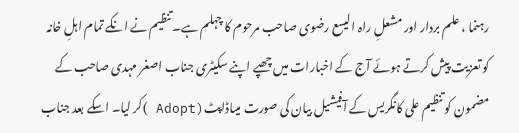رہنما ، علم بردار اور مشعلِ راہ الیسع رضوی صاحب مرحوم کا چہلم ہے۔ تنظیم نے انکے تمام اہلِ خانہ کو تعزیت پیش کرتے ہوئے آج کے اخبارات میں چھپے اپنے سکیٹری جناب اصغر مہدی صاحب کے مضمون کو تنظیم علی کانگریس کے آفیشیل بیان کی صورت میںاڈاپٹ(Adopt )کر لیا۔ اسکے بعد جناب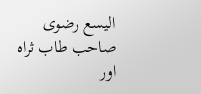الیسع رضوی صاحب طاب ثراہ اور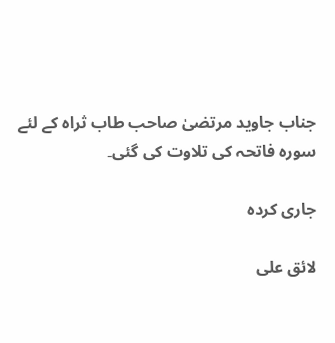جناب جاوید مرتضیٰ صاحب طاب ثراہ کے لئے سورہ فاتحہ کی تلاوت کی گئی۔

جاری کردہ

لائق علی